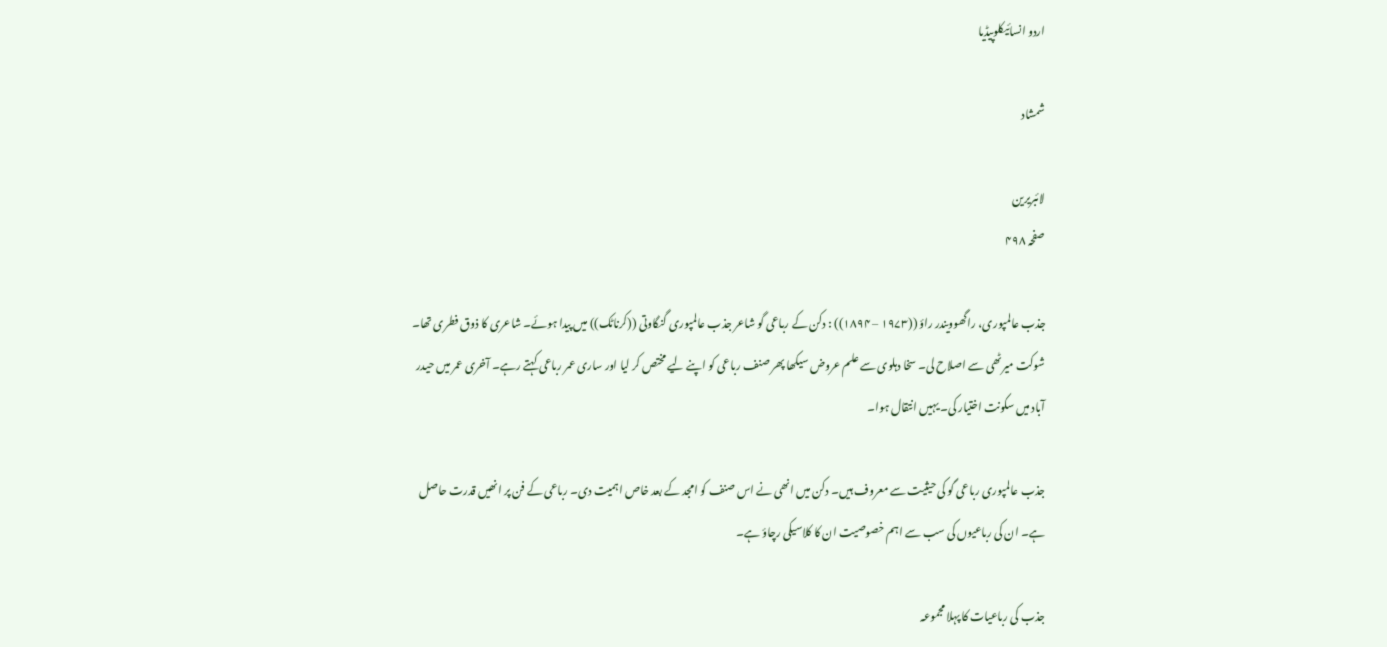اردو انسائیکلوپیڈیا

شمشاد

لائبریرین
صفحہ ۴۹۸

جذب عالمپوری، راگھوویندر راؤ ((۱۹۷۳ – ۱۸۹۴)) : دکن کے رباعی گو شاعر جذب عالمپوری گنگاوتی ((کرناٹک)) میں پیدا ہوئے۔ شاعری کا ذوق فطری تھا۔ شوکت میرٹھی سے اصلاح لی۔ سخا دہلوی سے علم عروض سیکھا پھر صنف رباعی کو اپنے لیے مختص کر لیا اور ساری عمر رباعی کہتے رہے۔ آخری عمر میں حیدر آباد میں سکونت اختیار کی۔ یہیں انتقال ہوا۔

جذب عالمپوری رباعی گو کی حیثیت سے معروف ہیں۔ دکن میں انھی نے اس صنف کو امجد کے بعد خاص اہمیت دی۔ رباعی کے فن پر انھیں قدرت حاصل ہے۔ ان کی رباعیوں کی سب سے اہم خصوصیت ان کا کلاسیکی رچاؤ ہے۔

جذب کی رباعیات کا پہلا مجموعہ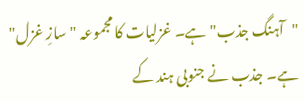"آہنگ جذب" ہے۔ غزلیات کا مجموعہ "سازِ غزل" ہے۔ جذب نے جنوبی ہند کے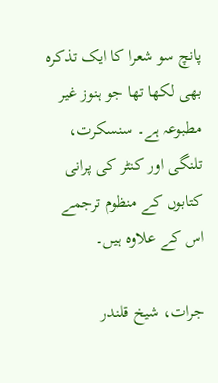پانچ سو شعرا کا ایک تذکرہ بھی لکھا تھا جو ہنوز غیر مطبوعہ ہے۔ سنسکرت، تلنگی اور کنٹر کی پرانی کتابوں کے منظوم ترجمے اس کے علاوہ ہیں۔

جرات، شیخ قلندر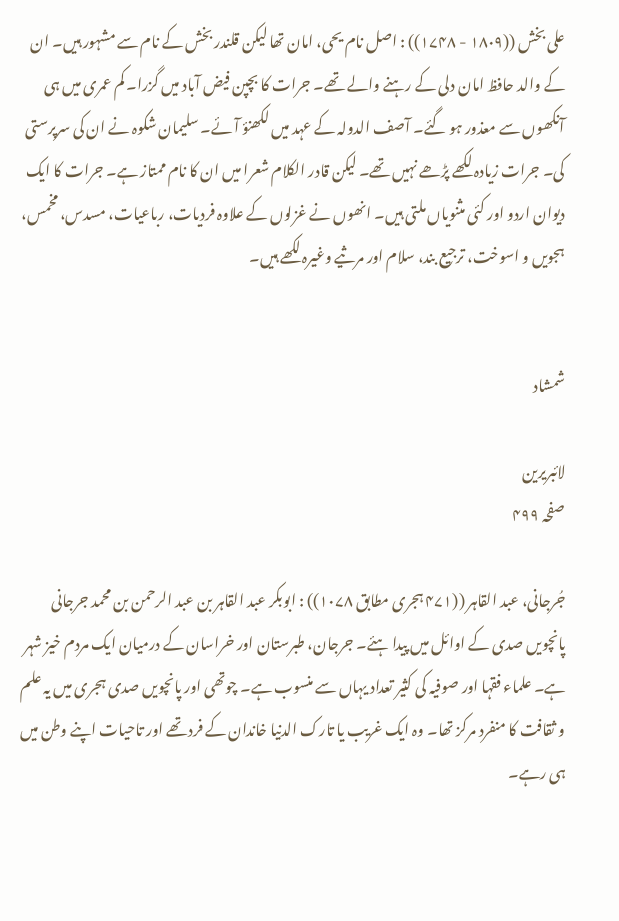علی بخش ((۱۸۰۹ - ۱۷۴۸)) : اصل نام یحی، امان تھا لیکن قلندر بخش کے نام سے مشہور ہیں۔ ان کے والد حافظ امان دلی کے رہنے والے تھے۔ جرات کا بچپن فیض آباد میں گزرا۔ کم عمری میں ہی آنکھوں سے معذور ہو گئے۔ آصف الدولہ کے عہد میں لکھنؤ آئے۔ سلیمان شکوہ نے ان کی سرپرستی کی۔ جرات زیادہ لکھے پڑھے نہیں تھے۔ لیکن قادر الکلام شعرا میں ان کا نام ممتاز ہے۔ جرات کا ایک دیوان اردو اور کئی مثنویاں ملتی ہیں۔ انھوں نے غزلوں کے علاوہ فردیات، رباعیات، مسدس، مخمس، ہجویں و اسوخت، ترجیع بند، سلام اور مرثیے وغیرہ لکھے ہیں۔


شمشاد

لائبریرین
صفحہ ۴۹۹

جُرجانی، عبد القاہر ((۴۷۱ ہجری مطابق ۱۰۷۸)) : ابوبکر عبد القاہر بن عبد الرحمن بن محمد جرجانی پانچویں صدی کے اوائل میں پیدا ہئے۔ جرجان، طبرستان اور خراسان کے درمیان ایک مردم خیز شہر ہے۔ علماء فقہا اور صوفیہ کی کثیر تعداد یہاں سے منسوب ہے۔ چوتھی اور پانچویں صدی ہجری میں یہ علم و ثقافت کا منفرد مرکز تھا۔ وہ ایک غریب یا تارک الدنیا خاندان کے فرد تھے اور تاحیات اپنے وطن میں ہی رہے۔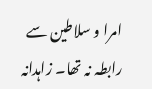امرا و سلاطین سے رابطہ نہ تھا۔ زاہدانہ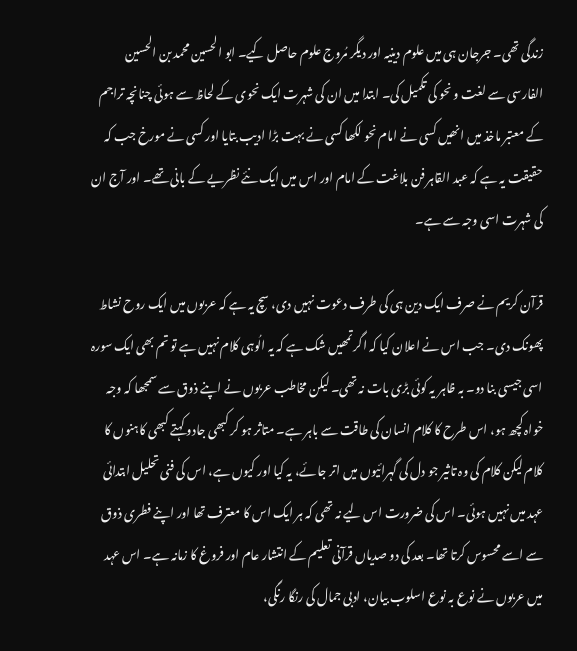زندگی تھی۔ جرجان ہی میں علوم دینیہ اور دیگر مُروج علوم حاصل کیے۔ ابو الحسین محمد بن الحسین الفارسی سے لغت و نحو کی تکمیل کی۔ ابتدا میں ان کی شہرت ایک نحوی کے لحاظ سے ہوئی چنانچہ تراجم کے معتبر ماخذ میں انھیں کسی نے امام نحو لکھا کسی نے بہت بڑا ادیب بتایا اور کسی نے مورخ جب کہ حقیقت یہ ہے کہ عبد القاہر فن بلاغت کے امام اور اس میں ایک نئے نظریے کے بانی تھے۔ اور آج ان کی شہرت اسی وجہ سے ہے۔

قرآن کریم نے صرف ایک دین ہی کی طرف دعوت نہیں دی، سچ یہ ہے کہ عربوں میں ایک روح نشاط پھونک دی۔ جب اس نے اعلان کیا کہ اگر تمھیں شک ہے کہ یہ الُوہی کلام نہیں ہے تو تم بھی ایک سورہ اسی جیسی بنا دو۔ بہ ظاہر یہ کوئی بڑی بات نہ تھی۔ لیکن مخاطب عربوں نے اپنے ذوق سے سمجھا کہ وجہ خواہ کچھ ہو، اس طرح کا کلام انسان کی طاقت سے باہر ہے۔ متاثر ہو کر کبھی جادو کہتے کبھی کاہنوں کا کلام لیکن کلام کی وہ تاثیر جو دل کی گہرائیوں میں اتر جائے، یہ کیا اور کیوں ہے، اس کی فنی تحلیل ابتدائی عہد میں نہیں ہوئی۔ اس کی ضرورت اس لیے نہ تھی کہ ہر ایک اس کا معترف تھا اور اپنے فطری ذوق سے اسے محسوس کرتا تھا۔ بعد کی دو صدیاں قرآنی تعلیم کے انتشار عام اور فروغ کا زمانہ ہے۔ اس عہد میں عربوں نے نوع بہ نوع اسلوب بیان، ادبی جمال کی رنگا رنگی،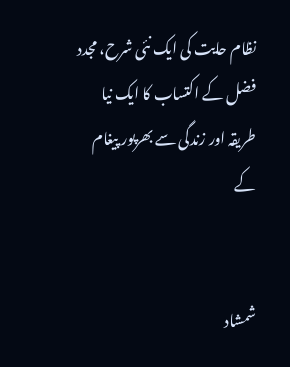نظام حایت کی ایک نئی شرح، مجدد فضل کے اکتساب کا ایک نیا طریقہ اور زندگی سے بھرپور پیغام کے


شمشاد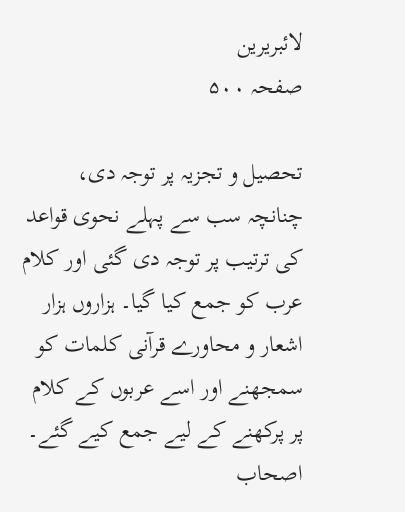لائبریرین
صفحہ ۵۰۰

تحصیل و تجزیہ پر توجہ دی، چنانچہ سب سے پہلے نحوی قواعد کی ترتیب پر توجہ دی گئی اور کلام عرب کو جمع کیا گیا۔ ہزاروں ہزار اشعار و محاورے قرآنی کلمات کو سمجھنے اور اسے عربوں کے کلام پر پرکھنے کے لیے جمع کیے گئے۔ اصحاب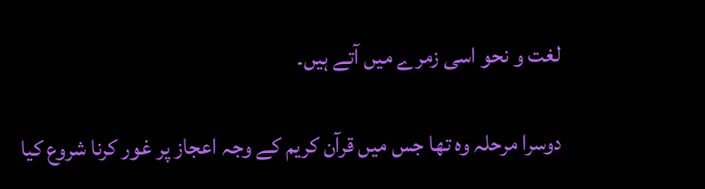لغت و نحو اسی زمرے میں آتے ہیں۔

دوسرا مرحلہ وہ تھا جس میں قرآن کریم کے وجہ اعجاز پر غور کرنا شروع کیا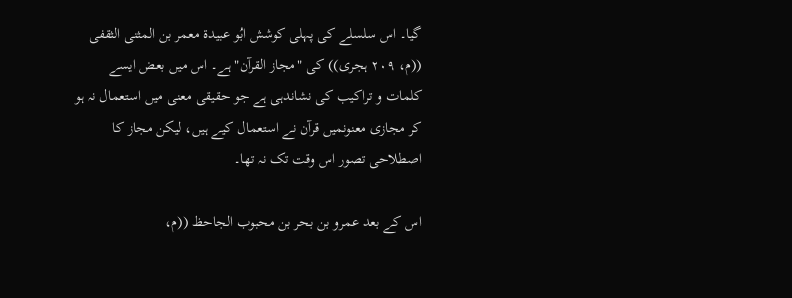گیا۔ اس سلسلے کی پہلی کوشش ابُو عبیدۃ معمر بن المثنی الثقفی ((م، ۲۰۹ ہجری)) کی "مجاز القرآن" ہے۔ اس میں بعض ایسے کلمات و تراکیب کی نشاندہی ہے جو حقیقی معنی میں استعمال نہ ہو کر مجازی معنونمیں قرآن نے استعمال کیے ہیں، لیکن مجاز کا اصطلاحی تصور اس وقت تک نہ تھا۔

اس کے بعد عمرو بن بحر بن محبوب الجاحظ ((م،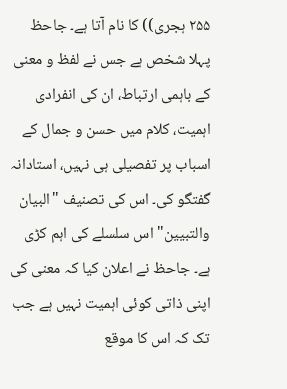۲۵۵ ہجری)) کا نام آتا ہے۔ جاحظ پہلا شخص ہے جس نے لفظ و معنی کے باہمی ارتباط، ان کی انفرادی اہمیت، کلام میں حسن و جمال کے اسباب پر تفصیلی ہی نہیں، استادانہ گفتگو کی۔ اس کی تصنیف "البیان والتبیین" اس سلسلے کی اہم کڑی ہے۔ جاحظ نے اعلان کیا کہ معنی کی اپنی ذاتی کوئی اہمیت نہیں ہے جب تک کہ اس کا موقع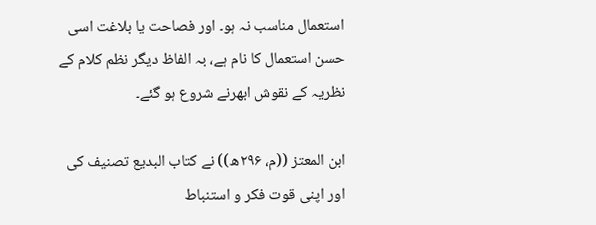استعمال مناسب نہ ہو۔ اور فصاحت یا بلاغت اسی حسن استعمال کا نام ہے، بہ الفاظ دیگر نظم کلام کے نظریہ کے نقوش ابھرنے شروع ہو گئے۔

ابن المعتز ((م، ۲۹۶ھ)) نے کتاب البدیع تصنیف کی اور اپنی قوت فکر و استنباط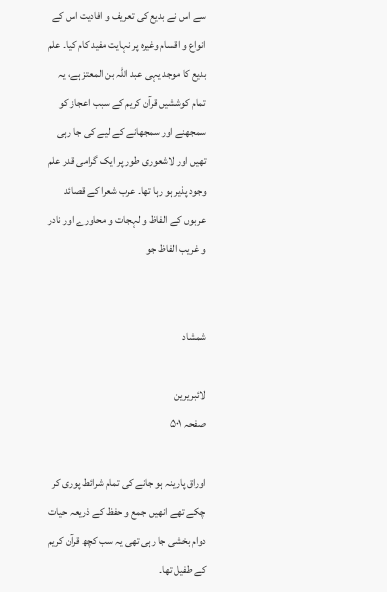سے اس نے بدیع کی تعریف و افادیت اس کے انواع و اقسام وغیرہ پر نہایت مفید کام کیا۔ علم بدیع کا موجد یہی عبد اللہ بن المعتز ہے، یہ تمام کوششیں قرآن کریم کے سبب اعجاز کو سمجھنے اور سمجھانے کے لیے کی جا رہی تھیں اور لاشعوری طور پر ایک گرامی قدر علم وجود پذیر ہو رہا تھا۔ عرب شعرا کے قصائد عربوں کے الفاظ و لہجات و محاورے اور نادر و غریب الفاظ جو


شمشاد

لائبریرین
صفحہ ۵۰۱

اوراق پارینہ ہو جانے کی تمام شرائط پوری کر چکے تھے انھیں جمع و حفظ کے ذریعہ حیات دوام بخشی جا رہی تھی یہ سب کچھ قرآن کریم کے طفیل تھا۔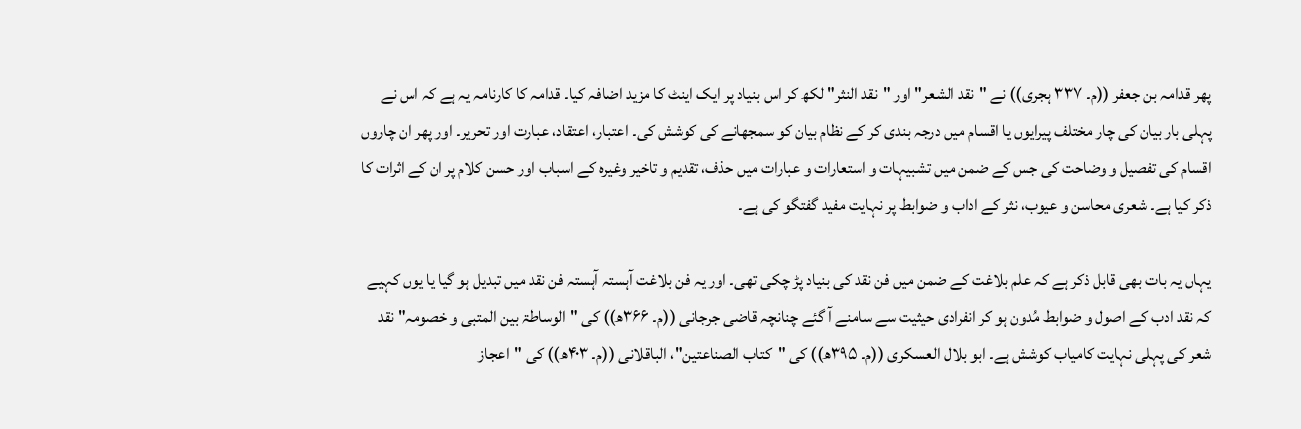پھر قدامہ بن جعفر ((م۔ ۳۳۷ ہجری)) نے "نقد الشعر" اور "نقد النثر" لکھ کر اس بنیاد پر ایک اینٹ کا مزید اضافہ کیا۔ قدامہ کا کارنامہ یہ ہے کہ اس نے پہلی بار بیان کی چار مختلف پیرایوں یا اقسام میں درجہ بندی کر کے نظام بیان کو سمجھانے کی کوشش کی۔ اعتبار، اعتقاد، عبارت اور تحریر۔ اور پھر ان چاروں اقسام کی تفصیل و وضاحت کی جس کے ضمن میں تشبیہات و استعارات و عبارات میں حذف، تقدیم و تاخیر وغیرہ کے اسباب اور حسن کلام پر ان کے اثرات کا ذکر کیا ہے۔ شعری محاسن و عیوب، نثر کے اداب و ضوابط پر نہایت مفید گفتگو کی ہے۔

یہاں یہ بات بھی قابل ذکر ہے کہ علم بلاغت کے ضمن میں فن نقد کی بنیاد پڑ چکی تھی۔ اور یہ فن بلاغت آہستہ آہستہ فن نقد میں تبدیل ہو گیا یا یوں کہیے کہ نقد ادب کے اصول و ضوابط مُدون ہو کر انفرادی حیثیت سے سامنے آ گئے چنانچہ قاضی جرجانی ((م۔ ۳۶۶ھ)) کی "الوساطۃ بین المتبی و خصومہ" نقد شعر کی پہلی نہایت کامیاب کوشش ہے۔ ابو بلال العسکری ((م۔ ۳۹۵ھ)) کی "کتاب الصناعتین"، الباقلانی ((م۔ ۴۰۳ھ)) کی "اعجاز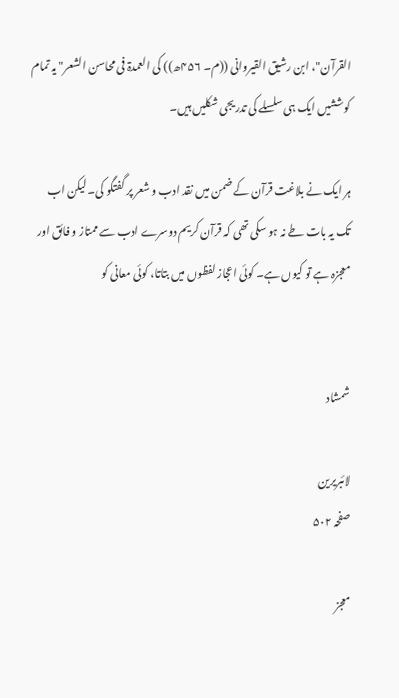القرآن"، ابن رشیق القیروانی ((م۔ ۴۵۶ھ)) کی العمدۃ فی محاسن الشعر" یہ تمام کوششیں ایک ہی سلسلے کی تدریجی شکلیں ہیں۔

ہر ایک نے بلاغت قرآن کے ضمن میں نقد ادب و شعر پر گفتگو کی۔ لیکن اب تک یہ بات طے نہ ہو سکی تھی کہ قرآن کریم دوسرے ادب سے ممتاز و فائق اور معجزہ ہے تو کیوں ہے۔ کوئی اعجاز لفظوں میں بتاتا، کوئی معانی کو


شمشاد

لائبریرین
صفحہ ۵۰۲

معجز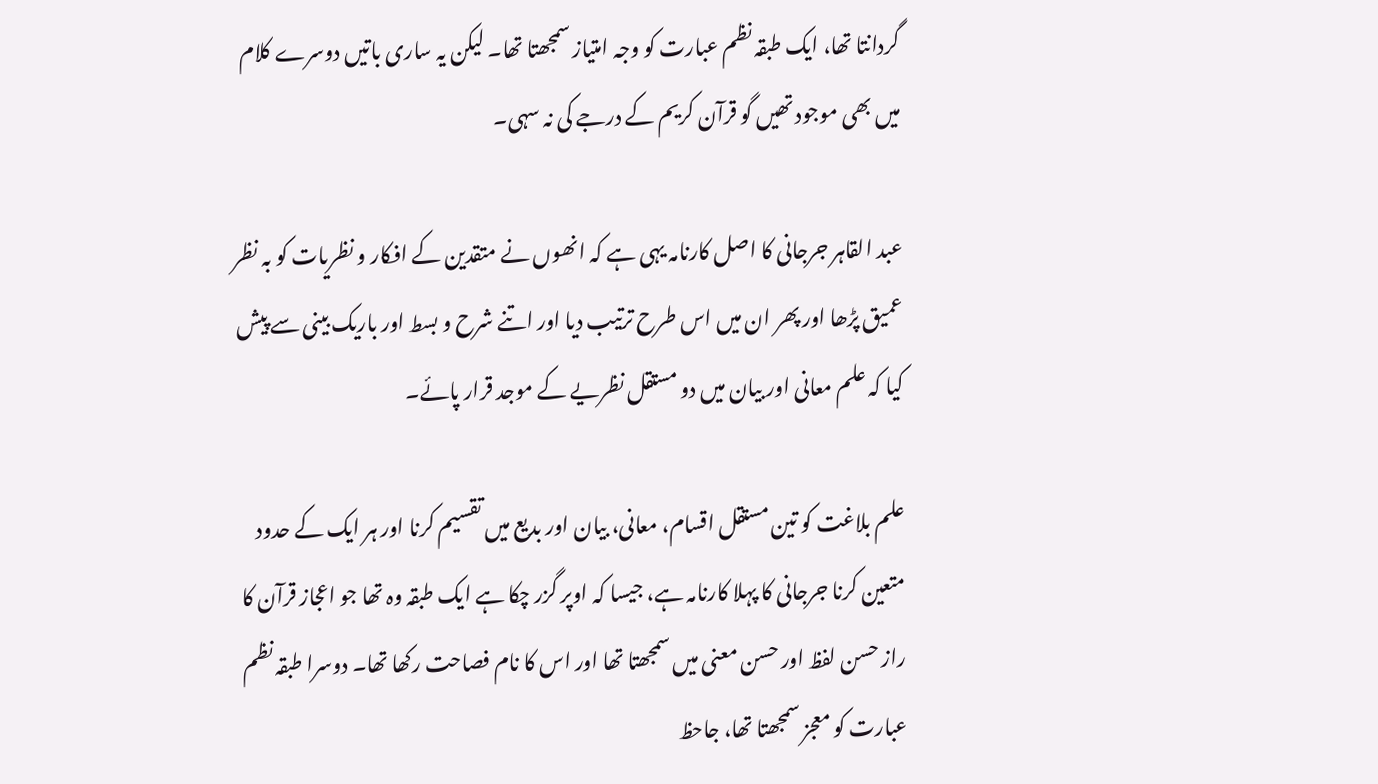گردانتا تھا، ایک طبقہ نظم عبارت کو وجہ امتیاز سمجھتا تھا۔ لیکن یہ ساری باتیں دوسرے کلام میں بھی موجود تھیں گو قرآن کریم کے درجے کی نہ سہی۔

عبد القاہر جرجانی کا اصل کارنامہ یہی ہے کہ انھوں نے متقدین کے افکار و نظریات کو بہ نظر عمیق پڑھا اور پھر ان میں اس طرح ترتیب دیا اور اتنے شرح و بسط اور باریک بینی سے پیش کیا کہ علم معانی اور بیان میں دو مستقل نظریے کے موجد قرار پائے۔

علم بلاغت کو تین مستقل اقسام، معانی، بیان اور بدیع میں تقسیم کرنا اور ہر ایک کے حدود متعین کرنا جرجانی کا پہلا کارنامہ ہے، جیسا کہ اوپر گزر چکا ہے ایک طبقہ وہ تھا جو اعجاز قرآن کا راز حسن لفظ اور حسن معنی میں سمجھتا تھا اور اس کا نام فصاحت رکھا تھا۔ دوسرا طبقہ نظم عبارت کو معجز سمجھتا تھا، جاحظ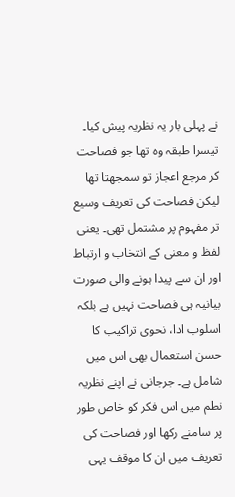نے پہلی بار یہ نظریہ پیش کیا۔ تیسرا طبقہ وہ تھا جو فصاحت کر مرجع اعجاز تو سمجھتا تھا لیکن فصاحت کی تعریف وسیع تر مفہوم پر مشتمل تھی۔ یعنی لفظ و معنی کے انتخاب و ارتباط اور ان سے پیدا ہونے والی صورت بیانیہ ہی فصاحت نہیں ہے بلکہ اسلوب ادا، نحوی تراکیب کا حسن استعمال بھی اس میں شامل ہے۔ جرجانی نے اپنے نظریہ نطم میں اس فکر کو خاص طور پر سامنے رکھا اور فصاحت کی تعریف میں ان کا موقف یہی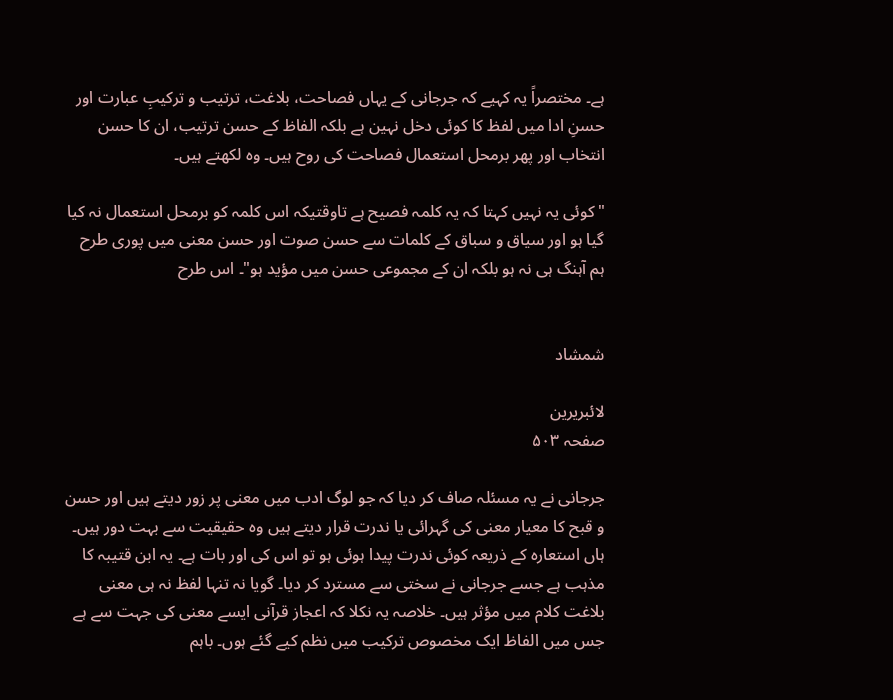ہے۔ مختصراً یہ کہیے کہ جرجانی کے یہاں فصاحت، بلاغت، ترتیب و ترکیبِ عبارت اور حسنِ ادا میں لفظ کا کوئی دخل نہین ہے بلکہ الفاظ کے حسن ترتیب، ان کا حسن انتخاب اور پھر برمحل استعمال فصاحت کی روح ہیں۔ وہ لکھتے ہیں۔

"کوئی یہ نہیں کہتا کہ یہ کلمہ فصیح ہے تاوقتیکہ اس کلمہ کو برمحل استعمال نہ کیا گیا ہو اور سیاق و سباق کے کلمات سے حسن صوت اور حسن معنی میں پوری طرح ہم آہنگ ہی نہ ہو بلکہ ان کے مجموعی حسن میں مؤید ہو"۔ اس طرح


شمشاد

لائبریرین
صفحہ ۵۰۳

جرجانی نے یہ مسئلہ صاف کر دیا کہ جو لوگ ادب میں معنی پر زور دیتے ہیں اور حسن و قبح کا معیار معنی کی گہرائی یا ندرت قرار دیتے ہیں وہ حقیقیت سے بہت دور ہیں۔ ہاں استعارہ کے ذریعہ کوئی ندرت پیدا ہوئی ہو تو اس کی اور بات ہے۔ یہ ابن قتیبہ کا مذہب ہے جسے جرجانی نے سختی سے مسترد کر دیا۔ گویا نہ تنہا لفظ نہ ہی معنی بلاغت کلام میں مؤثر ہیں۔ خلاصہ یہ نکلا کہ اعجاز قرآنی ایسے معنی کی جہت سے ہے جس میں الفاظ ایک مخصوص ترکیب میں نظم کیے گئے ہوں۔ باہم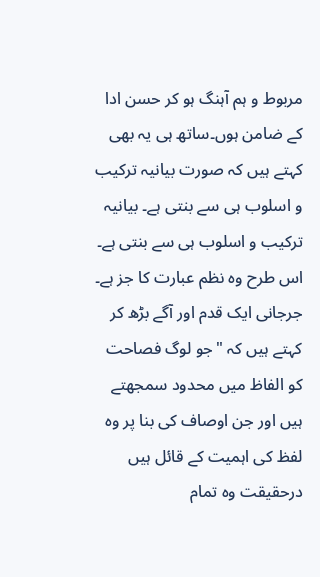مربوط و ہم آہنگ ہو کر حسن ادا کے ضامن ہوں۔ساتھ ہی یہ بھی کہتے ہیں کہ صورت بیانیہ ترکیب و اسلوب ہی سے بنتی ہے۔ بیانیہ ترکیب و اسلوب ہی سے بنتی ہے۔ اس طرح وہ نظم عبارت کا جز ہے۔ جرجانی ایک قدم اور آگے بڑھ کر کہتے ہیں کہ "جو لوگ فصاحت کو الفاظ میں محدود سمجھتے ہیں اور جن اوصاف کی بنا پر وہ لفظ کی اہمیت کے قائل ہیں درحقیقت وہ تمام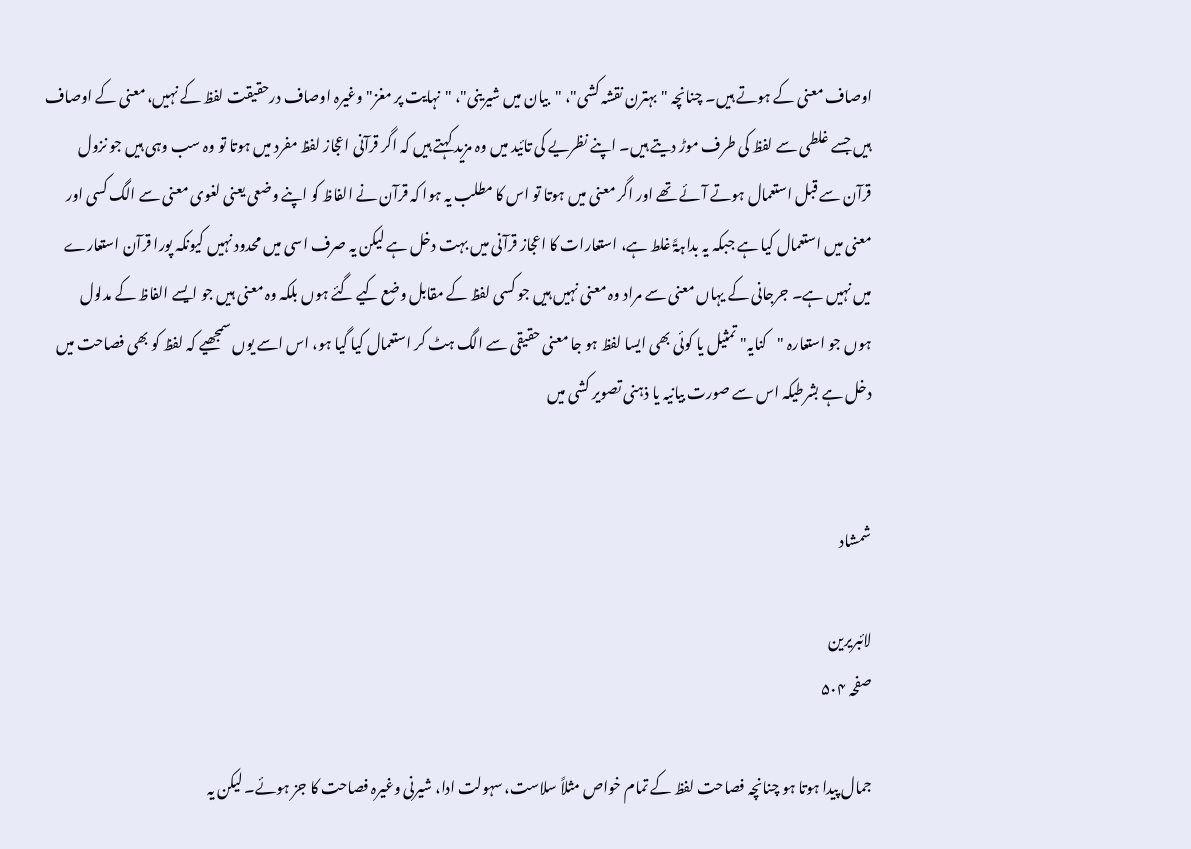اوصاف معنی کے ہوتے ہیں۔ چنانچہ "بہترن نقشہ کشی"، "بیان میں شیرینی"، "نہایت پر مغز" وغیرہ اوصاف درحقیقت لفظ کے نہیں، معنی کے اوصاف ہیں جسے غلطی سے لفظ کی طرف موڑ دیتے ہیں۔ اپنے نظریے کی تائید میں وہ مزید کہتے ہیں کہ اگر قرآنی اعجاز لفظ مفرد میں ہوتا تو وہ سب وہی ہیں جو نزول قرآن سے قبل استعمال ہوتے آئے تھے اور اگر معنی میں ہوتا تو اس کا مطلب یہ ہوا کہ قرآن نے الفاظ کو اپنے وضعی یعنی لغوی معنی سے الگ کسی اور معنی میں استعمال کیا ہے جبکہ یہ بداہۃً غلط ہے، استعارات کا اعجاز قرآنی میں بہت دخل ہے لیکن یہ صرف اسی میں محدود نہیں کیونکہ پورا قرآن استعارے میں نہیں ہے۔ جرجانی کے یہاں معنی سے مراد وہ معنی نہیں ہیں جو کسی لفظ کے مقابل وضع کیے گئے ہوں بلکہ وہ معنی ہیں جو ایسے الفاظ کے مدلول ہوں جو استعارہ "کنایہ" تمثیل یا کوئی بھی ایسا لفظ ہو جا معنی حقیقی سے الگ ہٹ کر استعمال کیا گیا ہو، اس اسے یوں سمجھیے کہ لفظ کو بھی فصاحت میں دخل ہے بشرطیکہ اس سے صورت بیانیہ یا ذہنی تصویر کشی میں


شمشاد

لائبریرین
صفحہ ۵۰۴

جمال پیدا ہوتا ہو چنانچہ فصاحت لفظ کے تمام خواص مثلاً سلاست، سہولت ادا، شیرنی وغیرہ فصاحت کا جز ہوئے۔ لیکن یہ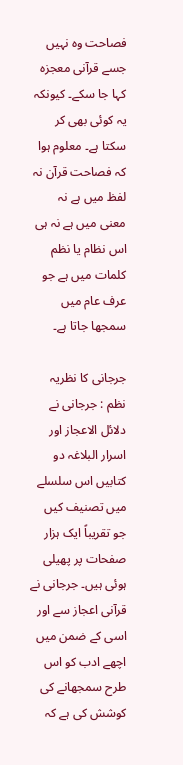فصاحت وہ نہیں جسے قرآنی معجزہ کہا جا سکے۔ کیونکہ یہ کوئی بھی کر سکتا ہے۔ معلوم ہوا کہ فصاحت قرآن نہ لفظ میں ہے نہ معنی میں ہے نہ ہی اس نظام یا نظم کلمات میں ہے جو عرف عام میں سمجھا جاتا ہے۔

جرجانی کا نظریہ نظم : جرجانی نے دلائل الاعجاز اور اسرار البلاغہ دو کتابیں اس سلسلے میں تصنیف کیں جو تقریباً ایک ہزار صفحات پر پھیلی ہوئی ہیں۔ جرجانی نے قرآنی اعجاز سے اور اسی کے ضمن میں اچھے ادب کو اس طرح سمجھانے کی کوشش کی ہے کہ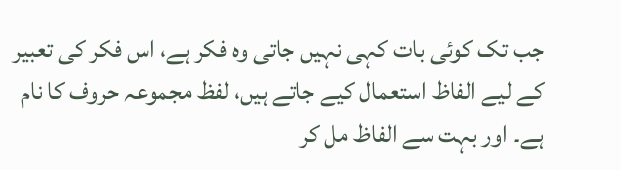جب تک کوئی بات کہی نہیں جاتی وہ فکر ہے، اس فکر کی تعبیر کے لیے الفاظ استعمال کیے جاتے ہیں، لفظ مجموعہ حروف کا نام ہے۔ اور بہت سے الفاظ مل کر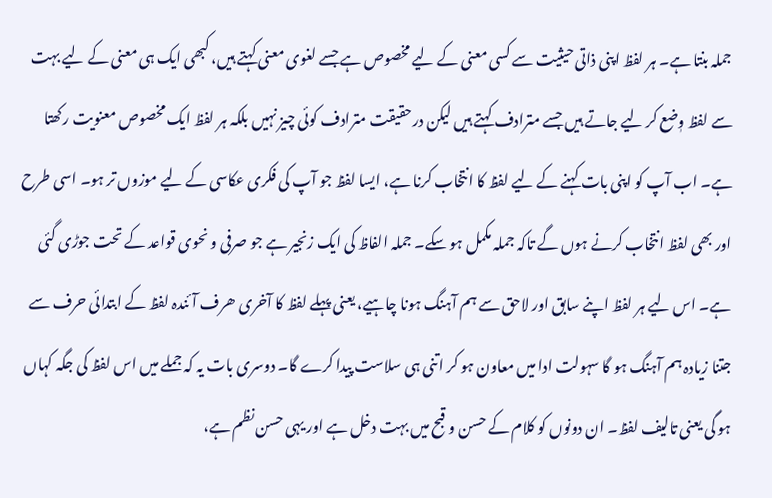جملہ بنتا ہے۔ ہر لفظ اپنی ذاتی حیثیت سے کسی معنی کے لیے مخصوص ہے جسے لغوی معنی کہتے ہیں، کبھی ایک ہی معنی کے لیے بہت سے لفظ وٖضع کر لیے جاتے ہیں جسے مترادف کہتے ہیں لیکن درحقیقت مترادف کوئی چیز نہیں بلکہ ہر لفظ ایک مخصوص معنویت رکھتا ہے۔ اب آپ کو اپنی بات کہنے کے لیے لفظ کا انتخاب کرنا ہے، ایسا لفظ جو آپ کی فکری عکاسی کے لیے موزوں تر ہو۔ اسی طرح اور بھی لفظ انتخاب کرنے ہوں گے تاکہ جملہ مکمل ہو سکے۔ جملہ الفاظ کی ایک زنجیر ہے جو صرفی و نحوی قواعد کے تحت جوڑی گئی ہے۔ اس لیے ہر لفظ اپنے سابق اور لاحق سے ہم آہنگ ہونا چاہیے، یعنی پہلے لفظ کا آخری ھرف آئندہ لفظ کے ابتدائی حرف سے جتنا زیادہ ہم آہنگ ہو گا سہولت ادا میں معاون ہو کر اتنی ہی سلاست پیدا کرے گا۔ دوسری بات یہ کہ جملے میں اس لفظ کی جگہ کہاں ہو گی یعنی تالیف لفظ۔ ان دونوں کو کلام کے حسن و قبح میں بہت دخل ہے اور یہی حسن نظم ہے،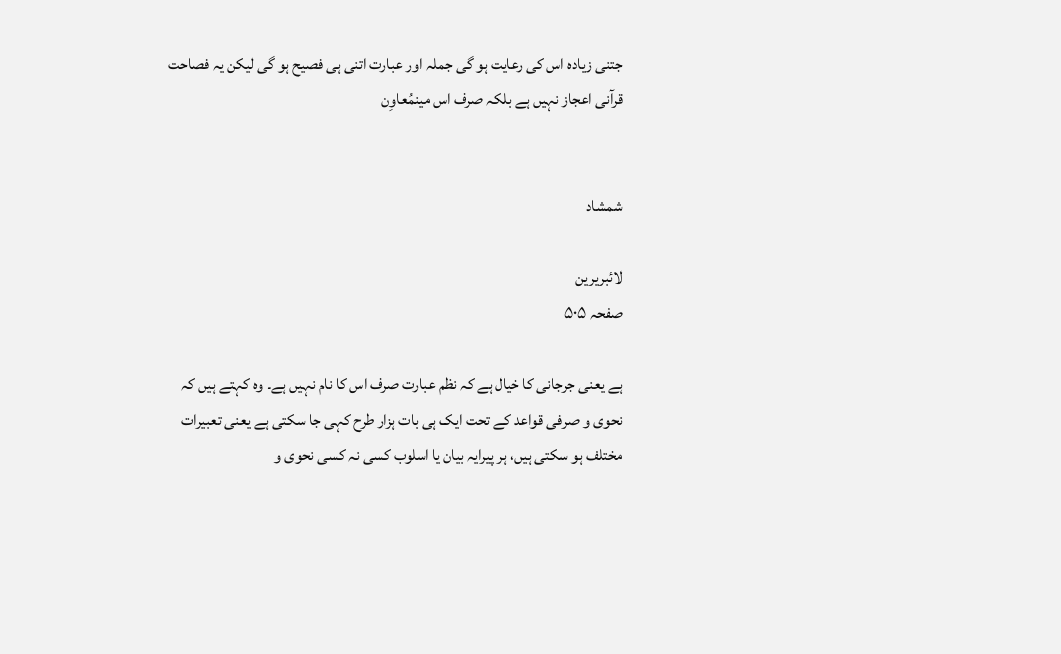جتنی زیادہ اس کی رعایت ہو گی جملہ اور عبارت اتنی ہی فصیح ہو گی لیکن یہ فصاحت قرآنی اعجاز نہیں ہے بلکہ صرف اس مینمُعاوِن


شمشاد

لائبریرین
صفحہ ۵۰۵

ہے یعنی جرجانی کا خیال ہے کہ نظم عبارت صرف اس کا نام نہیں ہے۔ وہ کہتے ہیں کہ نحوی و صرفی قواعد کے تحت ایک ہی بات ہزار طرح کہی جا سکتی ہے یعنی تعبیرات مختلف ہو سکتی ہیں، ہر پیرایہ بیان یا اسلوب کسی نہ کسی نحوی و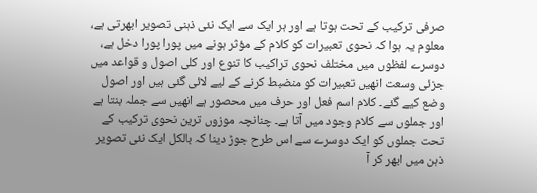صرفی ترکیب کے تحت ہوتا ہے اور ہر ایک سے ایک نئی ذہنی تصویر ابھرتی ہے، معلوم یہ ہوا کہ نحوی تعبیرات کو کلام کے مؤثر ہونے میں پورا پورا دخل ہے، دوسرے لفظوں میں مختلف نحوی تراکیب کا تنوع اور کلی اصول و قواعد میں جزئی وسعت انھیں تعبیرات کو منضبط کرنے کے لیے لائی گئی ہیں اور اصول وضع کیے گئے۔ کلام اسم فعل اور حرف میں محصور ہے انھیں سے جملہ بنتا ہے اور جملوں سے کلام وجود میں آتا ہے۔ چنانچہ موزوں ترین نحوی ترکیب کے تحت جملوں کو ایک دوسرے سے اس طرح جوڑ دینا کہ بالکل ایک نئی تصویر ذہن میں ابھر کر آ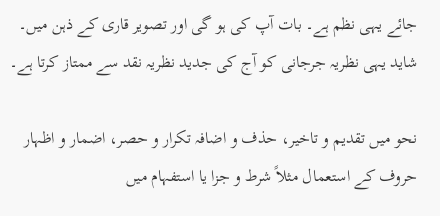جائے یہی نظم ہے۔ بات آپ کی ہو گی اور تصویر قاری کے ذہن میں۔ شاید یہی نظریہ جرجانی کو آج کی جدید نظریہ نقد سے ممتاز کرتا ہے۔

نحو میں تقدیم و تاخیر، حذف و اضافہ تکرار و حصر، اضمار و اظہار حروف کے استعمال مثلاً شرط و جزا یا استفہام میں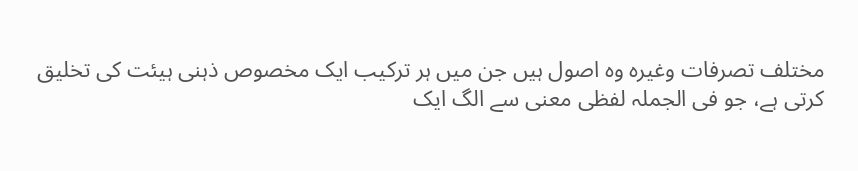مختلف تصرفات وغیرہ وہ اصول ہیں جن میں ہر ترکیب ایک مخصوص ذہنی ہیئت کی تخلیق کرتی ہے، جو فی الجملہ لفظی معنی سے الگ ایک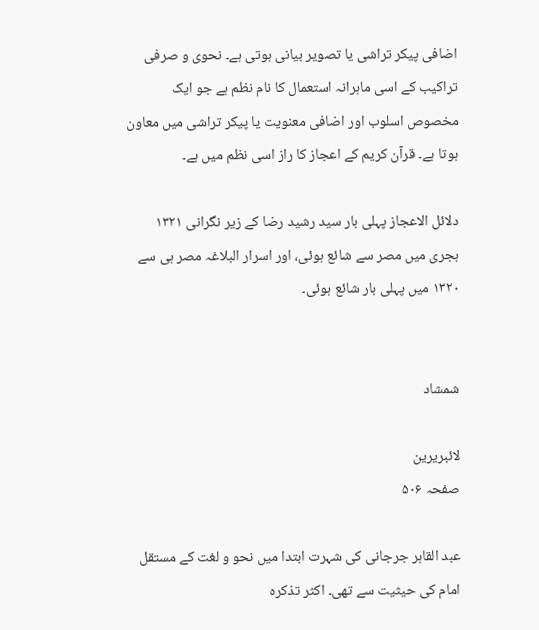اضافی پیکر تراشی یا تصویر بیانی ہوتی ہے۔ نحوی و صرفی تراکیب کے اسی ماہرانہ استعمال کا نام نظم ہے جو ایک مخصوص اسلوب اور اضافی معنویت یا پیکر تراشی میں معاون ہوتا ہے۔ قرآن کریم کے اعجاز کا راز اسی نظم میں ہے۔

دلائل الاعجاز پہلی بار سید رشید رضا کے زیر نگرانی ۱۳۲۱ ہجری میں مصر سے شائع ہوئی، اور اسرار البلاغہ مصر ہی سے ۱۳۲۰ میں پہلی بار شائع ہوئی۔


شمشاد

لائبریرین
صفحہ ۵۰۶

عبد القاہر جرجانی کی شہرت ابتدا میں نحو و لغت کے مستقل امام کی حیثیت سے تھی۔ اکثر تذکرہ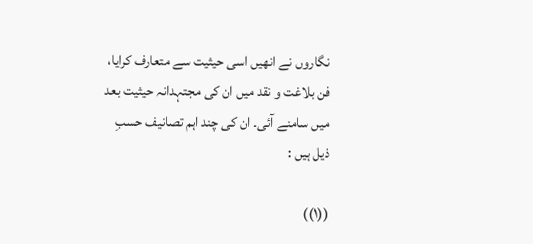نگاروں نے انھیں اسی حیثیت سے متعارف کرایا، فن بلاغت و نقد میں ان کی مجتہدانہ حیثیت بعد میں سامنے آئی۔ ان کی چند اہم تصانیف حسبِ ذیل ہیں :

((۱))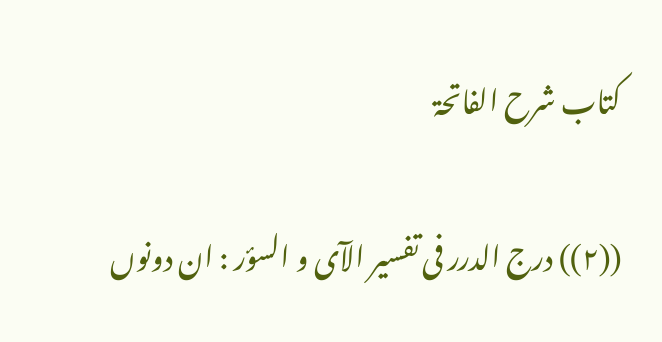کتاب شرح الفاتحۃ

((۲)) درج الدرر فی تفسیر الآی و السؤر : ان دونوں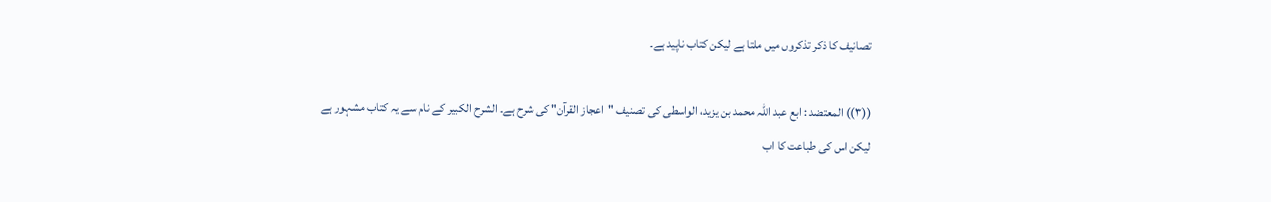تصانیف کا ذکر تذکروں میں ملتا ہے لیکن کتاب ناپید ہے۔

((۳)) المعتضد : ابع عبد اللہ محمد بن یزید، الواسطی کی تصنیف "اعجاز القرآن" کی شرح ہے۔ الشرح الکبیر کے نام سے یہ کتاب مشہور ہے لیکن اس کی طباعت کا اب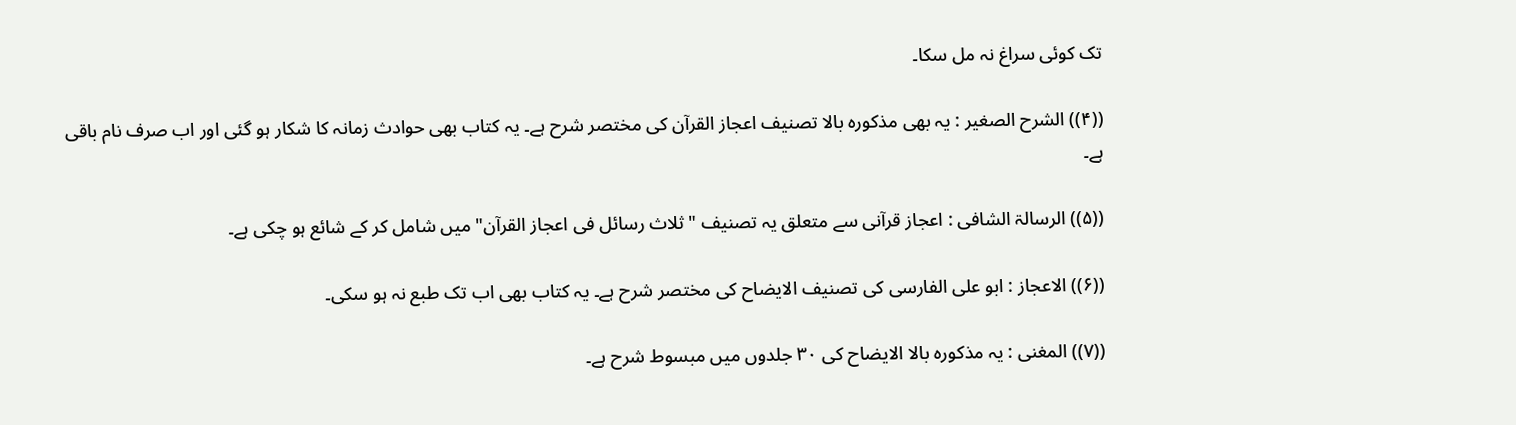تک کوئی سراغ نہ مل سکا۔

((۴)) الشرح الصغیر : یہ بھی مذکورہ بالا تصنیف اعجاز القرآن کی مختصر شرح ہے۔ یہ کتاب بھی حوادث زمانہ کا شکار ہو گئی اور اب صرف نام باقی ہے۔

((۵)) الرسالۃ الشافی : اعجاز قرآنی سے متعلق یہ تصنیف "ثلاث رسائل فی اعجاز القرآن" میں شامل کر کے شائع ہو چکی ہے۔

((۶)) الاعجاز : ابو علی الفارسی کی تصنیف الایضاح کی مختصر شرح ہے۔ یہ کتاب بھی اب تک طبع نہ ہو سکی۔

((۷)) المغنی : یہ مذکورہ بالا الایضاح کی ۳۰ جلدوں میں مبسوط شرح ہے۔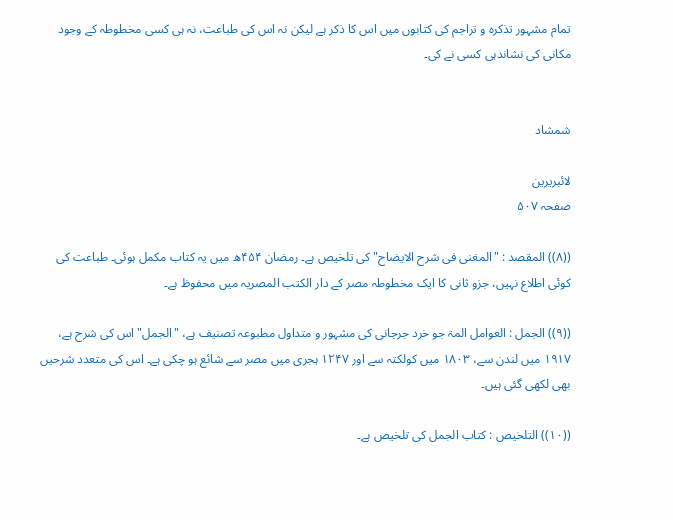تمام مشہور تذکرہ و تراجم کی کتابوں میں اس کا ذکر ہے لیکن نہ اس کی طباعت، نہ ہی کسی مخطوطہ کے وجود مکانی کی نشاندہی کسی نے کی۔


شمشاد

لائبریرین
صفحہ ۵۰۷

((۸)) المقصد : "المغنی فی شرح الایضاح" کی تلخیص ہے۔ رمضان ۴۵۴ھ میں یہ کتاب مکمل ہوئی۔ طباعت کی کوئی اطلاع نہیں، جزو ثانی کا ایک مخطوطہ مصر کے دار الکتب المصریہ میں محفوظ ہے۔

((۹)) الجمل : العوامل المۃ جو خرد جرجانی کی مشہور و متداول مطبوعہ تصنیف ہے، "الجمل" اس کی شرح ہے، ۱۹۱۷ میں لندن سے، ۱۸۰۳ میں کولکتہ سے اور ۱۲۴۷ ہجری میں مصر سے شائع ہو چکی ہے۔ اس کی متعدد شرحیں بھی لکھی گئی ہیں۔

((۱۰)) التلخیص : کتاب الجمل کی تلخیص ہے۔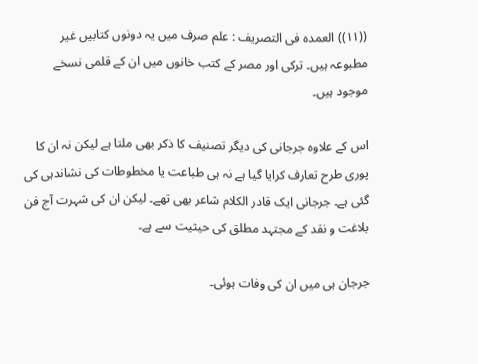((۱۱)) العمدہ فی التصریف : علم صرف میں یہ دونوں کتابیں غیر مطبوعہ ہیں۔ ترکی اور مصر کے کتب خانوں میں ان کے قلمی نسخے موجود ہیں۔

اس کے علاوہ جرجانی کی دیگر تصنیف کا ذکر بھی ملتا ہے لیکن نہ ان کا پوری طرح تعارف کرایا گیا ہے نہ ہی طباعت یا مخطوطات کی نشاندہی کی گئی ہے۔ جرجانی ایک قادر الکلام شاعر بھی تھے۔ لیکن ان کی شہرت آج فن بلاغت و نقد کے مجتہد مطلق کی حیثیت سے ہے۔

جرجان ہی میں ان کی وفات ہوئی۔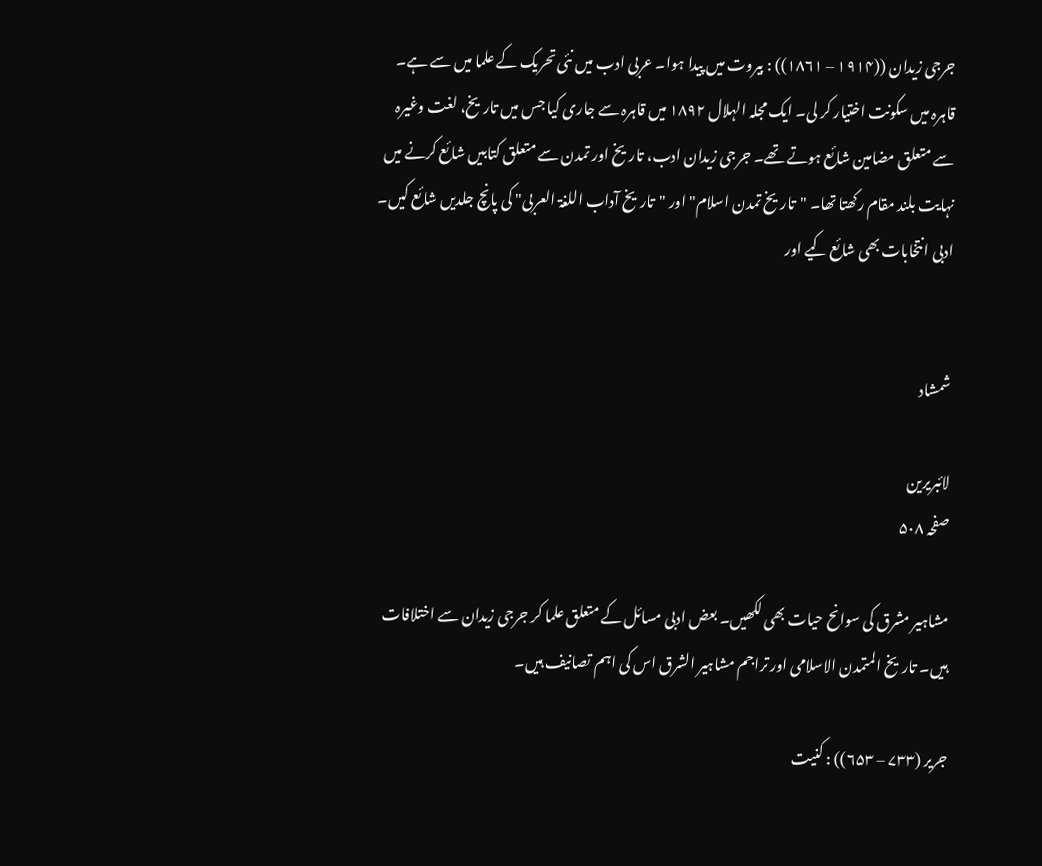جرجی زیدان ((۱۹۱۴ – ۱۸۶۱)) : بیروت میں پیدا ہوا۔ عربی ادب میں نئی تحریک کے علما میں سے ہے۔ قاہرہ میں سکونت اختیار کر لی۔ ایک مجلہ الہلال ۱۸۹۲ میں قاہرہ سے جاری کیا جس میں تاریخ، لغت وغیرہ سے متعلق مضامین شائع ہوتے تھے۔ جرجی زیدان ادب، تاریخ اور تمدن سے متعلق کتابیں شائع کرنے میں نہایت بلند مقام رکھتا تھا۔ "تاریخ تمدن اسلام" اور "تاریخ آداب اللغۃ العربی" کی پانچ جلدیں شائع کیں۔ ادبی انتخابات بھی شائع کیے اور


شمشاد

لائبریرین
صفحہ ۵۰۸

مشاہیر مشرق کی سوانح حیات بھی لکھیں۔ بعض ادبی مسائل کے متعلق علما کر جرجی زیدان سے اختلافات ہیں۔ تاریخ المتمدن الاسلامی اور تراجم مشاہیر الشرق اس کی اہم تصانیف ہیں۔

جریر (۷۳۳ – ۶۵۳)) : کنیت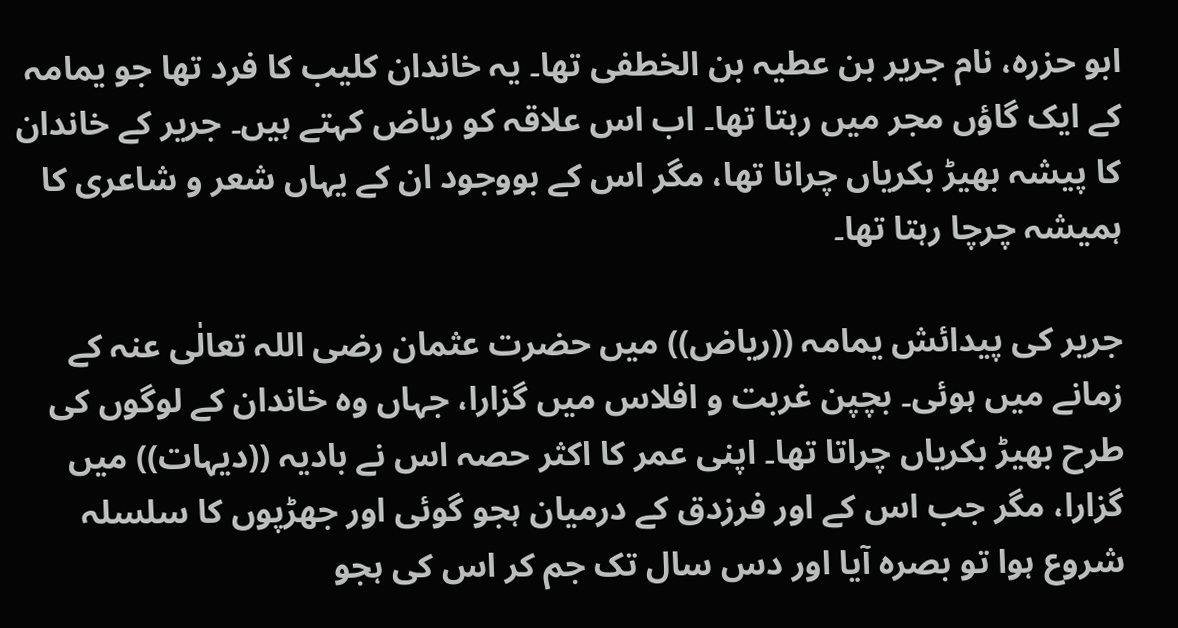ابو حزرہ، نام جریر بن عطیہ بن الخطفی تھا۔ یہ خاندان کلیب کا فرد تھا جو یمامہ کے ایک گاؤں مجر میں رہتا تھا۔ اب اس علاقہ کو ریاض کہتے ہیں۔ جریر کے خاندان کا پیشہ بھیڑ بکریاں چرانا تھا، مگر اس کے بووجود ان کے یہاں شعر و شاعری کا ہمیشہ چرچا رہتا تھا۔

جریر کی پیدائش یمامہ ((ریاض)) میں حضرت عثمان رضی اللہ تعالٰی عنہ کے زمانے میں ہوئی۔ بچپن غربت و افلاس میں گزارا، جہاں وہ خاندان کے لوگوں کی طرح بھیڑ بکریاں چراتا تھا۔ اپنی عمر کا اکثر حصہ اس نے بادیہ ((دیہات)) میں گزارا، مگر جب اس کے اور فرزدق کے درمیان ہجو گوئی اور جھڑپوں کا سلسلہ شروع ہوا تو بصرہ آیا اور دس سال تک جم کر اس کی ہجو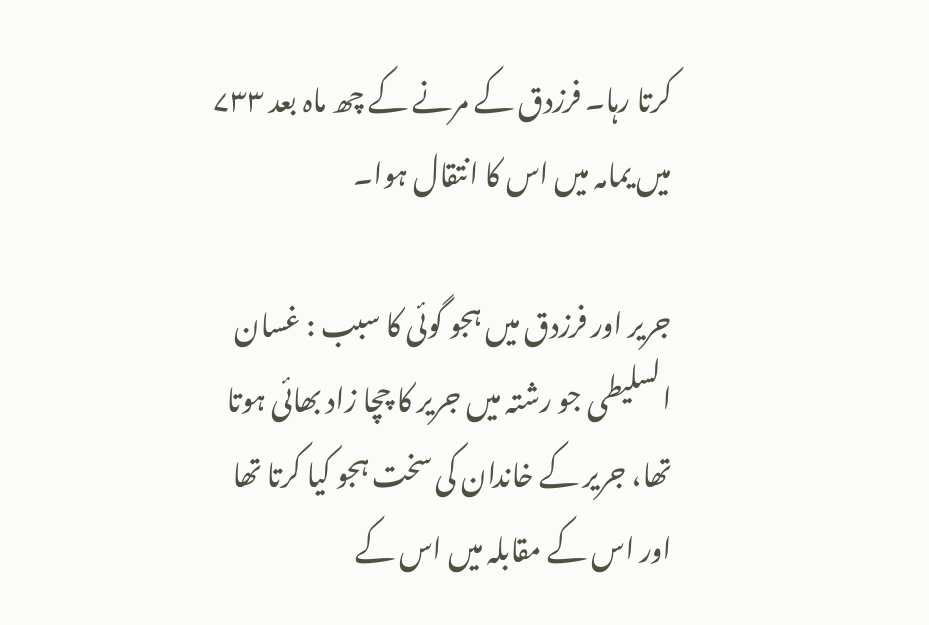کرتا رہا۔ فرزدق کے مرنے کے چھ ماہ بعد ۷۳۳ میں یمامہ میں اس کا انتقال ہوا۔

جریر اور فرزدق میں ہجو گوئی کا سبب : غسان السلیطی جو رشتہ میں جریر کا چچا زاد بھائی ہوتا تھا، جریر کے خاندان کی سخت ہجو کیا کرتا تھا اور اس کے مقابلہ میں اس کے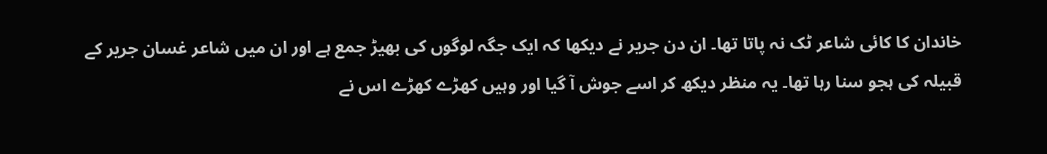خاندان کا کائی شاعر ٹک نہ پاتا تھا۔ ان دن جریر نے دیکھا کہ ایک جگہ لوگوں کی بھیڑ جمع ہے اور ان میں شاعر غسان جریر کے قبیلہ کی ہجو سنا رہا تھا۔ یہ منظر دیکھ کر اسے جوش آ گیا اور وہیں کھڑے کھڑے اس نے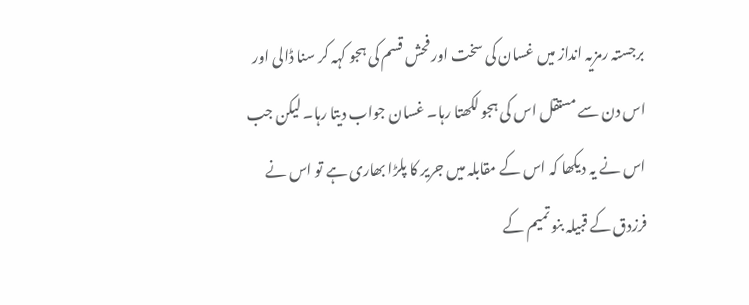برجستہ رمزیہ انداز میں غسان کی سخت اور فحش قسم کی ہجو کہہ کر سنا ڈالی اور اس دن سے مستقل اس کی ہجو لکھتا رہا۔ غسان جواب دیتا رہا۔ لیکن جب اس نے یہ دیکھا کہ اس کے مقابلہ میں جریر کا پلڑا بھاری ہے تو اس نے فرزدق کے قبیلہ بنو تمیم کے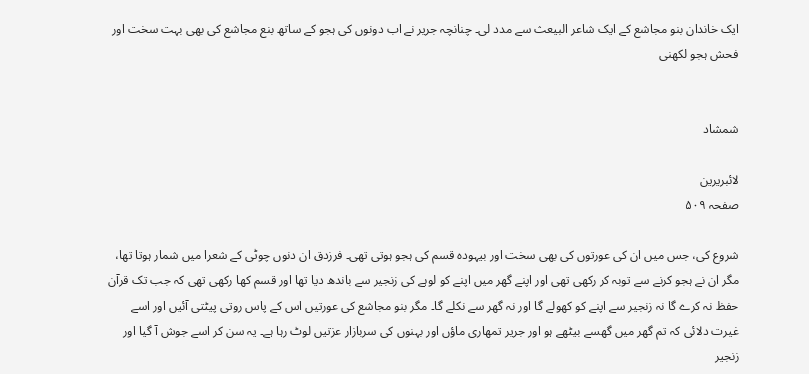ایک خاندان بنو مجاشع کے ایک شاعر البیعث سے مدد لی۔ چنانچہ جریر نے اب دونوں کی ہجو کے ساتھ بنع مجاشع کی بھی بہت سخت اور فحش ہجو لکھنی


شمشاد

لائبریرین
صفحہ ۵۰۹

شروع کی، جس میں ان کی عورتوں کی بھی سخت اور بیہودہ قسم کی ہجو ہوتی تھی۔ فرزدق ان دنوں چوٹی کے شعرا میں شمار ہوتا تھا، مگر ان نے ہجو کرنے سے توبہ کر رکھی تھی اور اپنے گھر میں اپنے کو لوہے کی زنجیر سے باندھ دیا تھا اور قسم کھا رکھی تھی کہ جب تک قرآن حفظ نہ کرے گا نہ زنجیر سے اپنے کو کھولے گا اور نہ گھر سے نکلے گا۔ مگر بنو مجاشع کی عورتیں اس کے پاس روتی پیٹتی آئیں اور اسے غیرت دلائی کہ تم گھر میں گھسے بیٹھے ہو اور جریر تمھاری ماؤں اور بہنوں کی سربازار عزتیں لوٹ رہا ہے۔ یہ سن کر اسے جوش آ گیا اور زنجیر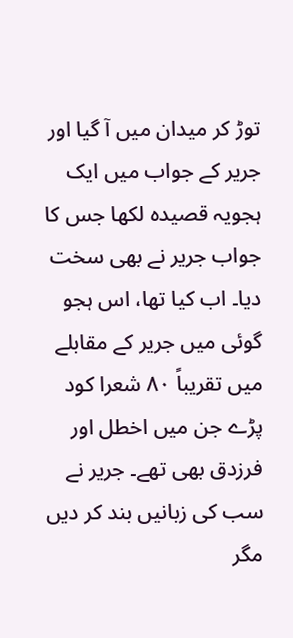توڑ کر میدان میں آ گیا اور جریر کے جواب میں ایک ہجویہ قصیدہ لکھا جس کا جواب جریر نے بھی سخت دیا۔ اب کیا تھا، اس ہجو گوئی میں جریر کے مقابلے میں تقریباً ۸۰ شعرا کود پڑے جن میں اخطل اور فرزدق بھی تھے۔ جریر نے سب کی زبانیں بند کر دیں مگر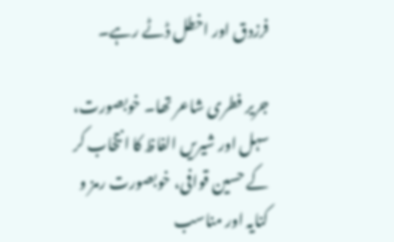فرزدق اور اخطل ڈٹے رہے۔

جریر فطری شاعر تھا۔ خوبصورت، سہل اور شیریں الفاظ کا انتخاب کر کے حسین قوافی، خوبصورت رمز و کنایہ اور مناسب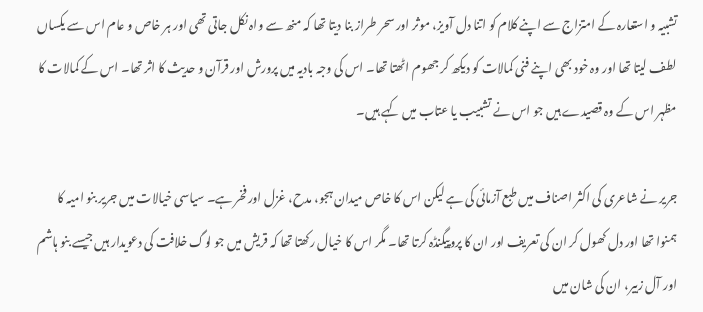تشبیہ و استعارہ کے امتزاج سے اپنے کلام کو اتنا دل آویز، موثر اور سحر طراز بنا دیتا تھا کہ منھ سے واہ نکل جاتی تھی اور ہر خاص و عام اس سے یکساں لطف لیتا تھا اور وہ خود بھی اپنے فنی کمالات کو دیکھ کر جھوم اٹھتا تھا۔ اس کی وجہ بادیہ میں پرورش اور قرآن و حدیث کا اثر تھا۔ اس کے کمالات کا مظہر اس کے وہ قصیدے ہیں جو اس نے تشبیب یا عتاب میں کہے ہیں۔

جریر نے شاعری کی اکثر اصناف میں طبع آزمائی کی ہے لیکن اس کا خاص میدان ہجو، مدح، غزل اور فخر ہے۔ سیاسی خیالات میں جریر بنو امیہ کا ہمنوا تھا اور دل کھول کر ان کی تعریف اور ان کا پروپیگنڈہ کرتا تھا۔ مگر اس کا خیال رکھتا تھا کہ قریش میں جو لوگ خلافت کی دعویدار ہیں جیسے بنو ہاشم اور آل زبیر، ان کی شان میں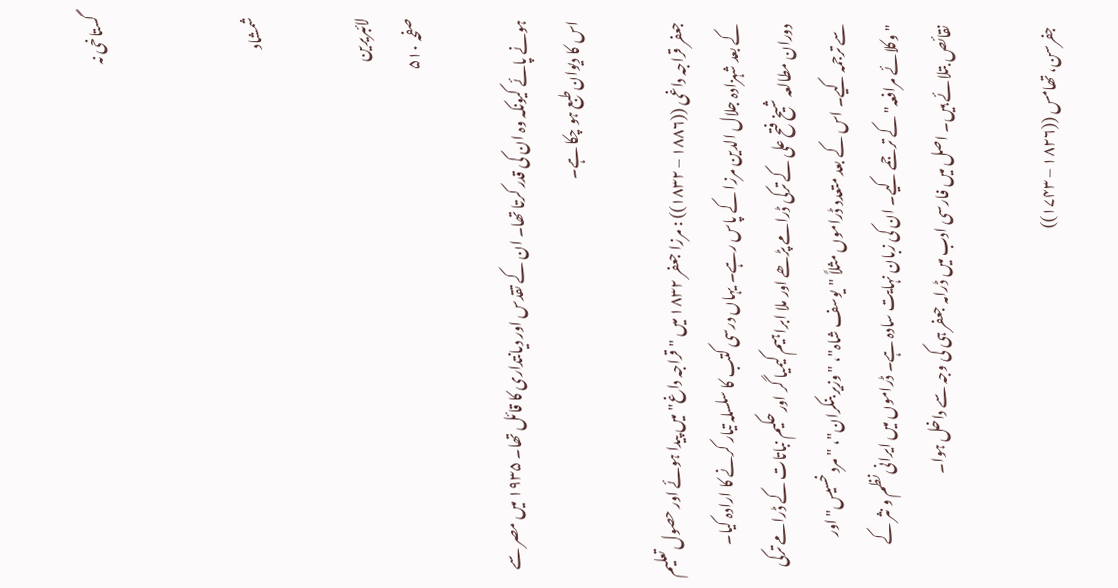گستاخی نہ


شمشاد

لائبریرین
صفحہ ۵۱۰

ہونے پائے کیونکہ وہ ان کی قدر کرتا تھا۔ ان کے تقدس اور دیانتداری کا قائل تھا۔ ۱۹۳۵ میں مصر سے اس کا دیوان طبع ہو چکا ہے۔

جعفر قراجہ داغی ((۱۸۸۶ – ۱۸۳۲)) : مرزا جعفر ۱۸۳۲ میں "قراجہ داغ" میں پیدا ہوئے اور حصول تعلیم کے بعد شہزادہ جلال الدین مرزا کے پاس رہے۔ یہاں درسی کتب کا سلسلہ تیار کرنے کا ارادہ کیا۔ دوران مطالعہ شیخ فتح علی کے ترکی ڈرامے پڑھے اور ملا ابراہیم کیمیا گر اور حکیم نباتات کے ڈرامے ترکی سے ترجمہ کیے۔ اس کے بعد متعدد ڈراموں مثلاً "یوسف شاہ"، "وزیر بنکران"، "مرد خسیس" اور "وکلائے مرافعہ" کے ترجمے کیے۔ ان کی زبان نہایت سادہ ہے۔ ڈراموں میں ایرانی نظم و نثر کے نقائص بتلائے ہیں۔ اصل میں فارسی ادب میں ڈرامہ جعفر ہی کی وجہ سے داخل ہوا۔

جفرسن، تھامس ((۱۸۲۶ – ۱۷۴۳))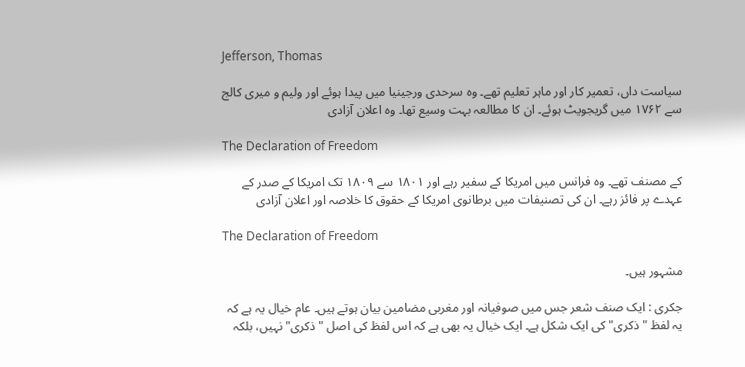Jefferson, Thomas

سیاست داں، تعمیر کار اور ماہر تعلیم تھے۔ وہ سرحدی ورجینیا میں پیدا ہوئے اور ولیم و میری کالج سے ۱۷۶۲ میں گریجویٹ ہوئے۔ ان کا مطالعہ بہت وسیع تھا۔ وہ اعلان آزادی

The Declaration of Freedom

کے مصنف تھے۔ وہ فرانس میں امریکا کے سفیر رہے اور ۱۸۰۱ سے ۱۸۰۹ تک امریکا کے صدر کے عہدے پر فائز رہے۔ ان کی تصنیفات میں برطانوی امریکا کے حقوق کا خلاصہ اور اعلان آزادی

The Declaration of Freedom

مشہور ہیں۔

جکری : ایک صنف شعر جس میں صوفیانہ اور مغربی مضامین بیان ہوتے ہیں۔ عام خیال یہ ہے کہ یہ لفظ "ذکری" کی ایک شکل ہے۔ ایک خیال یہ بھی ہے کہ اس لفظ کی اصل "ذکری" نہیں، بلکہ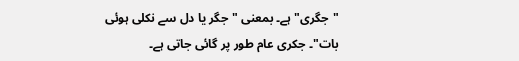"جگری" ہے۔ بمعنی "جگر یا دل سے نکلی ہوئی بات"۔ جکری عام طور پر گائی جاتی ہے۔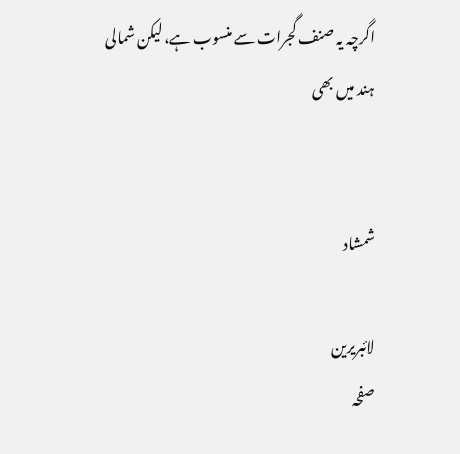اگرچہ یہ صنف گجرات سے منسوب ہے، لیکن شمالی ہند میں بھی


شمشاد

لائبریرین
صفحہ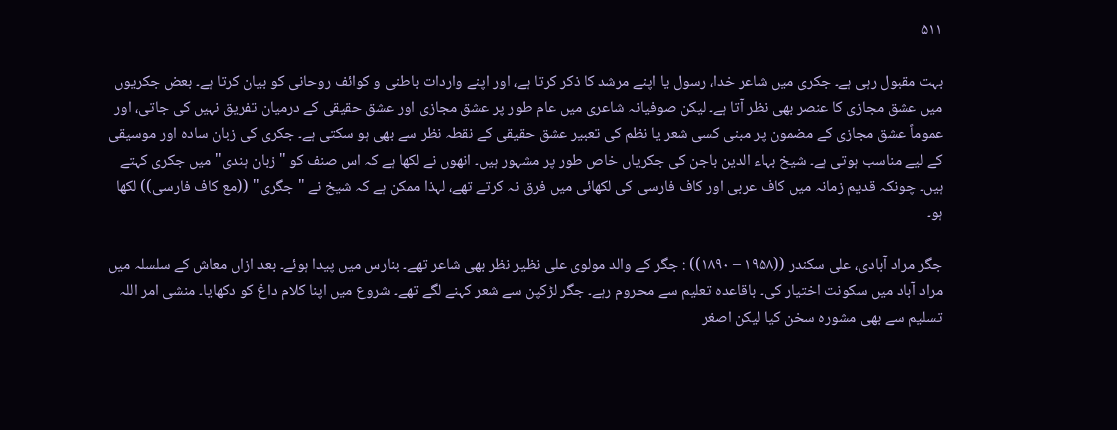۵۱۱

بہت مقبول رہی ہے۔ جکری میں شاعر خدا، رسول یا اپنے مرشد کا ذکر کرتا ہے، اور اپنے واردات باطنی و کوائف روحانی کو بیان کرتا ہے۔ بعض جکریوں میں عشق مجازی کا عنصر بھی نظر آتا ہے۔ لیکن صوفیانہ شاعری میں عام طور پر عشق مجازی اور عشق حقیقی کے درمیان تفریق نہیں کی جاتی، اور عموماً عشق مجازی کے مضمون پر مبنی کسی شعر یا نظم کی تعبیر عشق حقیقی کے نقطہ نظر سے بھی ہو سکتی ہے۔ جکری کی زبان سادہ اور موسیقی کے لیے مناسب ہوتی ہے۔ شیخ بہاء الدین باجن کی جکریاں خاص طور پر مشہور ہیں۔ انھوں نے لکھا ہے کہ اس صنف کو "زبان ہندی" میں جکری کہتے ہیں۔ چونکہ قدیم زمانہ میں کاف عربی اور کاف فارسی کی لکھائی میں فرق نہ کرتے تھے، لہذا ممکن ہے کہ شیخ نے "جگری" ((مع کاف فارسی)) لکھا ہو۔

جگر مراد آبادی، علی سکندر ((۱۹۵۸ – ۱۸۹۰)) : جگر کے والد مولوی علی نظیر نظر بھی شاعر تھے۔ بنارس میں پیدا ہوئے۔ بعد ازاں معاش کے سلسلہ میں مراد آباد میں سکونت اختیار کی۔ باقاعدہ تعلیم سے محروم رہے۔ جگر لڑکپن سے شعر کہنے لگے تھے۔ شروع میں اپنا کلام داغ کو دکھایا۔ منشی امر اللہ تسلیم سے بھی مشورہ سخن کیا لیکن اصغر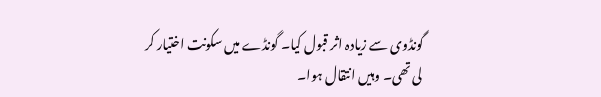گونڈوی سے زیادہ اثر قبول کیا۔ گونڈے میں سکونت اختیار کر لی تھی۔ وہیں انتقال ہوا۔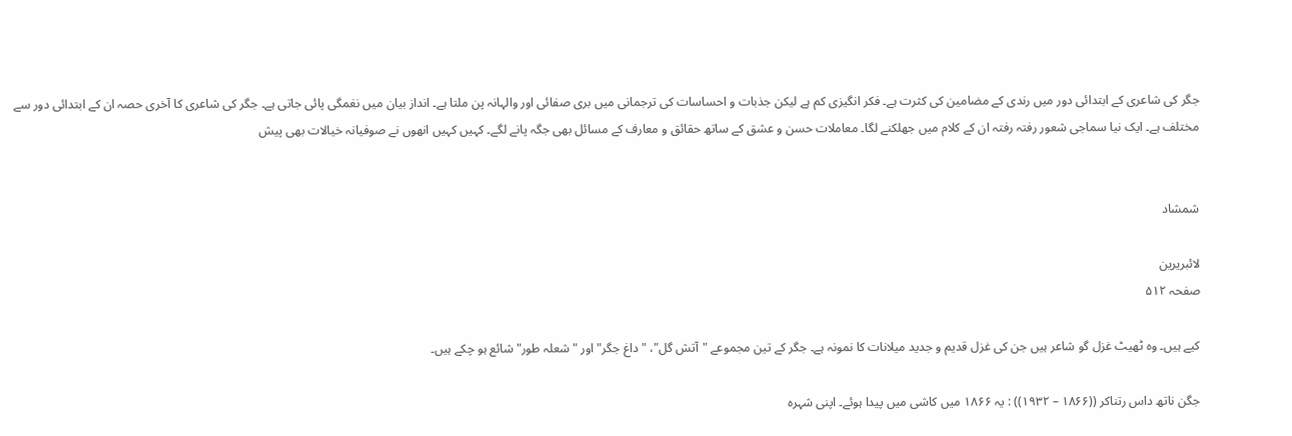جگر کی شاعری کے ابتدائی دور میں رندی کے مضامین کی کثرت ہے۔ فکر انگیزی کم ہے لیکن جذبات و احساسات کی ترجمانی میں بری صفائی اور والہانہ پن ملتا ہے۔ انداز بیان میں نغمگی پائی جاتی ہے۔ جگر کی شاعری کا آخری حصہ ان کے ابتدائی دور سے مختلف ہے۔ ایک نیا سماجی شعور رفتہ رفتہ ان کے کلام میں جھلکنے لگا۔ معاملات حسن و عشق کے ساتھ حقائق و معارف کے مسائل بھی جگہ پانے لگے۔ کہیں کہیں انھوں نے صوفیانہ خیالات بھی پیش


شمشاد

لائبریرین
صفحہ ۵۱۲

کیے ہیں۔ وہ ٹھیٹ غزل گو شاعر ہیں جن کی غزل قدیم و جدید میلانات کا نمونہ ہے۔ جگر کے تین مجموعے "آتش گل"، "داغ جگر" اور "شعلہ طور" شائع ہو چکے ہیں۔

جگن ناتھ داس رتناکر ((۱۸۶۶ – ۱۹۳۲)) : یہ ۱۸۶۶ میں کاشی میں پیدا ہوئے۔ اپنی شہرہ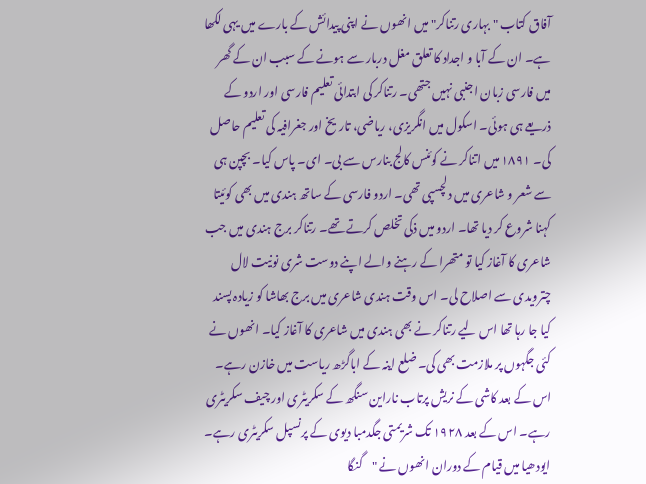آفاق کتاب "بہاری رتناکر" میں انھوں نے اپنی پیدائش کے بارے میں یہی لکھا ہے۔ ان کے آبا و اجداد کا تعلق مغل دربار سے ہونے کے سبب ان کے گھر میں فارسی زبان اجنبی نہیں جتھی۔ رتناکر کی ابتدائی تعلیم فارسی اور اردو کے ذریعے ہی ہوئی۔ اسکول میں انگریزی، ریاضی، تاریخ اور جغرافیہ کی تعلیم حاصل کی۔ ۱۸۹۱ میں اتناکر نے کوئنس کالج بنارس سے بی۔ ای۔ پاس کیا۔ بچپن ہی سے شعر و شاعری میں دلچسپی تھی۔ اردو فارسی کے ساتھ ہندی میں بھی کوئیتا کہنا شروع کر دیا تھا۔ اردو میں ذکی تخلص کرتے تھے۔ رتناکر برج ہندی میں جب شاعری کا آغاز کیا تو متھرا کے رہنے والے اپنے دوست شری نونیت لال چترویدی سے اصلاح لی۔ اس وقت ہندی شاعری میں برج بھاشا کو زیادہ پسند کیا جا رہا تھا اس لیے رتناکر نے بھی ہندی میں شاعری کا آغاز کیا۔ انھوں نے کئی جگہوں پر ملازمت بھی کی۔ ضلع اینہ کے اباگڑھ ریاست میں خازن رہے۔ اس کے بعد کاشی کے نریش پرتاب ناراین سنگھ کے سکریٹری اور چیف سکریٹری رہے۔ اس کے بعد ۱۹۲۸ تک شریمتی جگدمبا دیوی کے پرنسپل سکریٹری رہے۔ ایودھیا میں قیام کے دوران انھوں نے "گنگا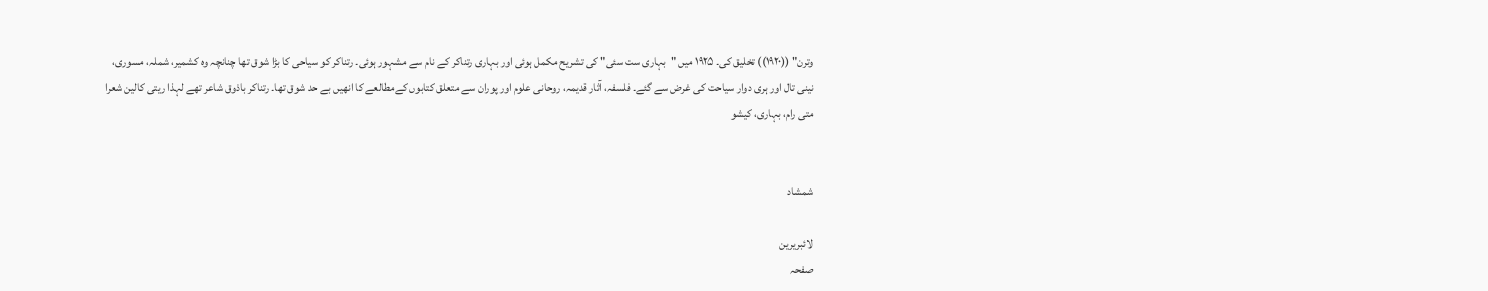وترن" ((۱۹۲۰)) تخلیق کی۔ ۱۹۲۵ میں "بہاری ست سئی" کی تشریح مکمل ہوئی اور بہاری رتناکر کے نام سے مشہور ہوئی۔ رتناکر کو سیاحی کا بڑا شوق تھا چنانچہ وہ کشمیر، شملہ، مسوری، نینی تال اور ہری دوار سیاحت کی غرض سے گئے۔ فلسفہ، آثار قدیمہ، روحانی علوم اور پوران سے متعلق کتابوں کےمطالعے کا انھیں بے حد شوق تھا۔ رتناکر باذوق شاعر تھے لہذا ریتی کالین شعرا متی رام، بہاری، کیشو


شمشاد

لائبریرین
صفحہ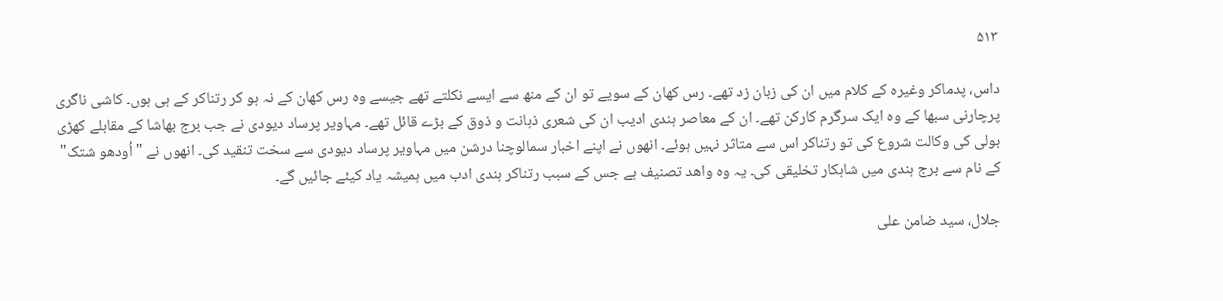۵۱۳

داس، پدماکر وغیرہ کے کلام میں ان کی زبان زد تھے۔ رس کھان کے سویے تو ان کے منھ سے ایسے نکلتے تھے جیسے وہ رس کھان کے نہ ہو کر رتناکر کے ہی ہوں۔ کاشی ناگری پرچارنی سبھا کے وہ ایک سرگرم کارکن تھے۔ ان کے معاصر ہندی ادیب ان کی شعری ذہانت و ذوق کے بڑے قائل تھے۔ مہاویر پرساد دیودی نے جب برج بھاشا کے مقابلے کھڑی بولی کی وکالت شروع کی تو رتناکر اس سے متاثر نہیں ہوئے۔ انھوں نے اپنے اخبار سمالوچنا درشن میں مہاویر پرساد دیودی سے سخت تنقید کی۔ انھوں نے "اُودھو شتک" کے نام سے برج ہندی میں شاہکار تخلیقی کی۔ یہ وہ واھد تصنیف ہے جس کے سبب رتناکر ہندی ادب میں ہمیشہ یاد کیئے جائیں گے۔

جلال، سید ضامن علی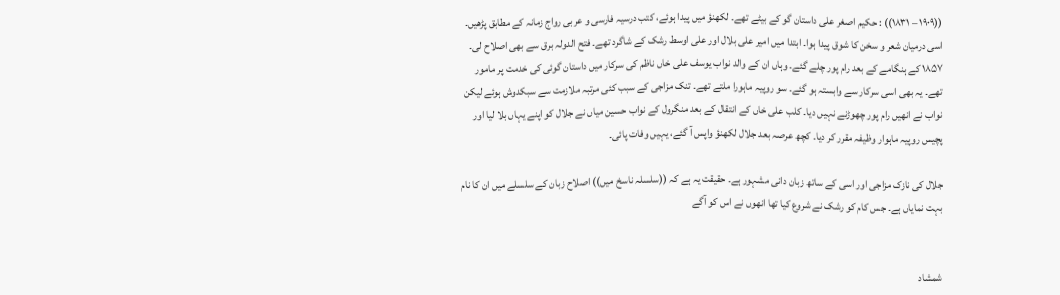((۱۹۰۹ – ۱۸۳۱)) : حکیم اصغر علی داستان گو کے بیٹے تھے۔ لکھنؤ میں پیدا ہوئے، کتب درسیہ فارسی و عربی رواج زمانہ کے مطابق پڑھیں۔ اسی درمیان شعر و سخن کا شوق پیدا ہوا۔ ابتدا میں امیر علی بلال اور علی اوسط رشک کے شاگرد تھے۔ فتح الدولہ برق سے بھی اصلاح لی۔ ۱۸۵۷ کے ہنگامے کے بعد رام پور چلے گئے۔ وہاں ان کے والد نواب یوسف علی خاں ناظم کی سرکار میں داستان گوئی کی خدمت پر مامور تھے۔ یہ بھی اسی سرکار سے وابستہ ہو گئے۔ سو روپیہ ماہورا ملتے تھے۔ تنک مزاجی کے سبب کئی مرتبہ ملازمت سے سبکدوش ہوئے لیکن نواب نے انھیں رام پور چھوڑنے نہیں دیا۔ کلب علی خاں کے انتقال کے بعد منگرول کے نواب حسین میاں نے جلال کو اپنے یہاں بلا لیا اور پچیس روپیہ ماہوار وظیفہ مقرر کر دیا۔ کچھ عرصہ بعد جلال لکھنؤ واپس آ گئے، یہیں وفات پائی۔

جلال کی نازک مزاجی اور اسی کے ساتھ زبان دانی مشہور ہے۔ حقیقت یہ ہے کہ ((سلسلہ ناسخ میں)) اصلاح زبان کے سلسلے میں ان کا نام بہت نمایاں ہے۔ جس کام کو رشک نے شروع کیا تھا انھوں نے اس کو آگے


شمشاد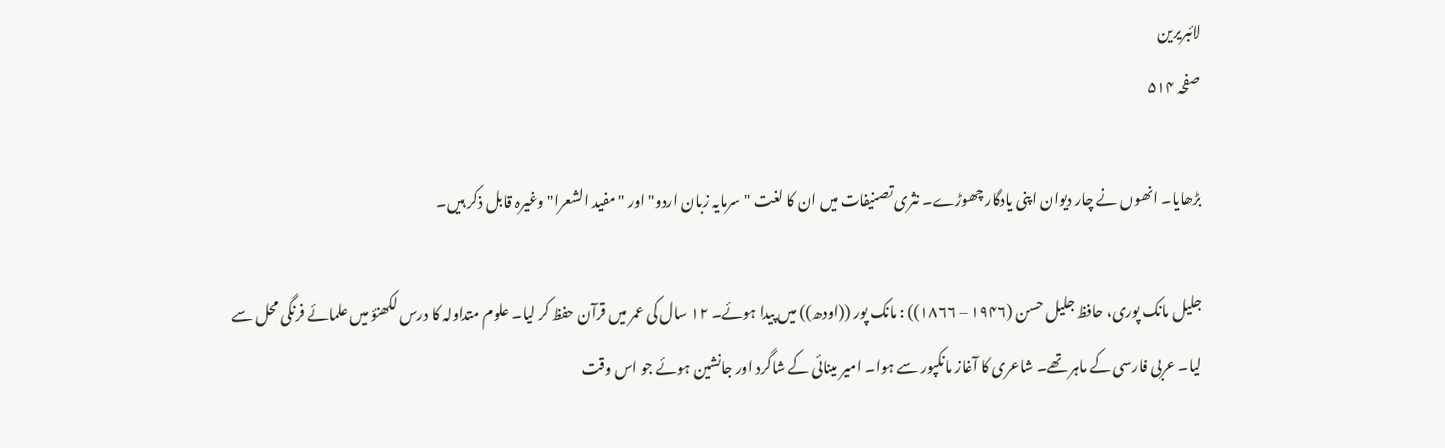لائبریرین
صفحہ ۵۱۴

بڑھایا۔ انھوں نے چار دیوان اپنی یادگار چھوڑے۔ نثری تصنیفات میں ان کا لغت "سرمایہ زبان اردو" اور "مفید الشعرا" وغیرہ قابل ذکر ہیں۔

جلیل مانک پوری، حافظ جلیل حسن (۱۹۴۶ – ۱۸۶۶)) : مانک پور ((اودھ)) میں پیدا ہوئے۔ ۱۲ سال کی عمر میں قرآن حفظ کر لیا۔ علوم متداولہ کا درس لکھنؤ میں علمائے فرنگی محل سے لیا۔ عربی فارسی کے ماہر تھے۔ شاعری کا آغاز مانکپور سے ہوا۔ امیر مینائی کے شاگرد اور جانشین ہوئے جو اس وقت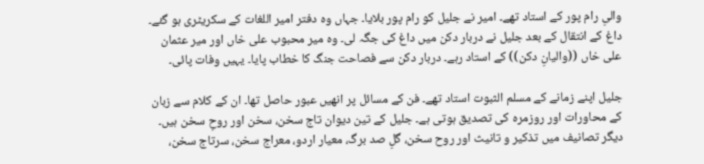والیِ رام پور کے استاد تھے۔ امیر نے جلیل کو رام پور بلایا۔ جہاں وہ دفتر امیر اللغات کے سکریٹری ہو گئے۔ داغ کے انتقال کے بعد جلیل نے دربار دکن میں داغ کی جگہ لی۔ وہ میر محبوب علی خاں اور میر عثمان علی خاں ((والیانِ دکن)) کے استاد رہے۔ دربار دکن سے فصاحت جنگ کا خطاب پایا۔ یہیں وفات پائی۔

جلیل اپنے زمانے کے مسلم الثبوت استاد تھے۔ فن کے مسائل پر انھیں عبور حاصل تھا۔ ان کے کلام سے زبان کے محاورات اور روزمرہ کی تصدیق ہوتی ہے۔ جلیل کے تین دیوان تاج سخن، سخن اور روحِ سخن ہیں۔ دیگر تصانیف میں تذکیر و تانیث اور روح سخن، گلِ صد برگ، معیار اردو، معراج سخن، سرتاج سخن،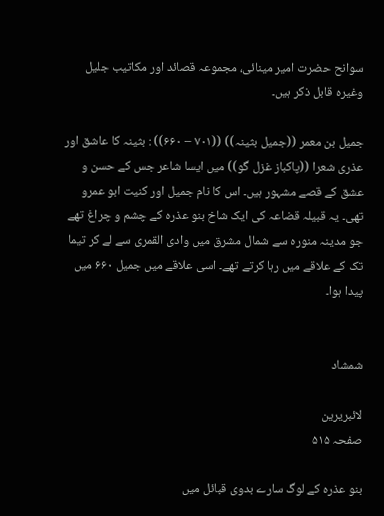سوانح حضرت امیر مینائی، مجموعہ قصائد اور مکاتیب جلیل وغیرہ قابل ذکر ہیں۔

جمیل بن معمر ((جمیل بثینہ)) ((۷۰۱ – ۶۶۰)) : بثینہ کا عاشق اور عذری شعرا ((پاکباز غزل گو)) میں ایسا شاعر جس کے حسن و عشق کے قصے مشہور ہیں۔ اس کا نام جمیل اور کنیت ابو عمرو تھی۔ یہ قبیلہ قضاعہ کی ایک شاخ بنو عذرہ کے چشم و چراغ تھے جو مدینہ منورہ سے شمال مشرق میں وادی القمری سے لے کر تیما تک کے علاقے میں رہا کرتے تھے۔ اسی علاقے میں جمیل ۶۶۰ میں پیدا ہوا۔


شمشاد

لائبریرین
صفحہ ۵۱۵

بنو عذرہ کے لوگ سارے بدوی قبائل میں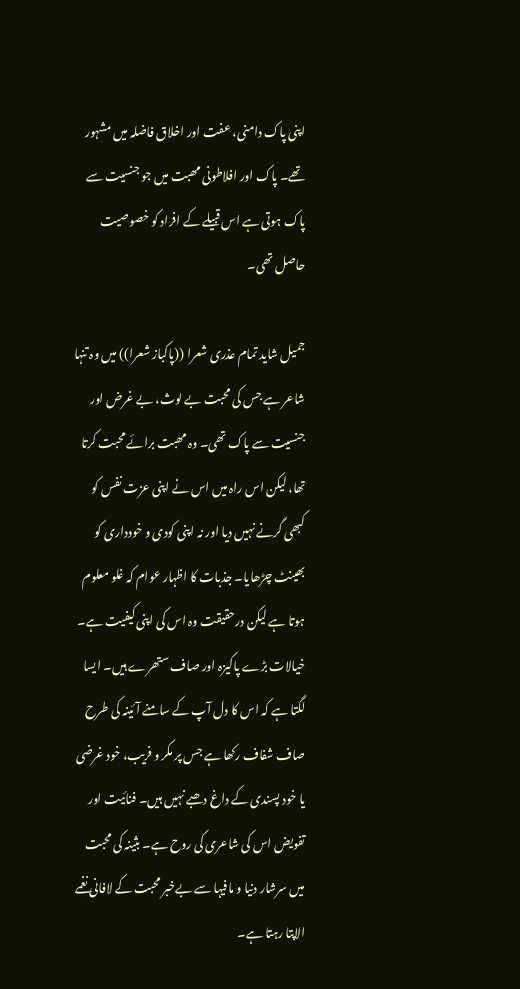اپنی پاک دامنی، عفت اور اخلاق فاضلہ میں مشہور تھے۔ پاک اور افلاطونی مھبت میں جو جنسیت سے پاک ہوتی ہے اس قبیلے کے افراد کو خصوصیت حاصل تھی۔

جمیل شاید تمام عذری شعرا ((پاکباز شعرا)) میں وہ تنہا شاعر ہے جس کی محبت بے لوث، بے غرض اور جنسیت سے پاک تھی۔ وہ مھبت برائے محبت کرتا تھا، لیکن اس راہ میں اس نے اپنی عزت نفس کو کبھی گرنے نہیں دیا اور نہ اپنی کودی و خودداری کو بھینٹ چڑھایا۔ جذبات کا اظہار عوام کہ غلو معلوم ہوتا ہے لیکن درحقیقت وہ اس کی اپنی کیفیت ہے۔ خیالات بڑے پاکیزہ اور صاف ستھرے ہیں۔ ایسا لگتا ہے کہ اس کا دل آپ کے سامنے آئینہ کی طرح صاف شفاف رکھا ہے جس پر مکر و فریب، خود غرضی یا خود پسندی کے داغ دھبے نہیں ہیں۔ فنائیت اور تفویض اس کی شاعری کی روح ہے۔ بثینہ کی محبت میں سرشار دنیا و مافیہا سے بےخبر محبت کے لافانی نغمے الاپتا رہتا ہے۔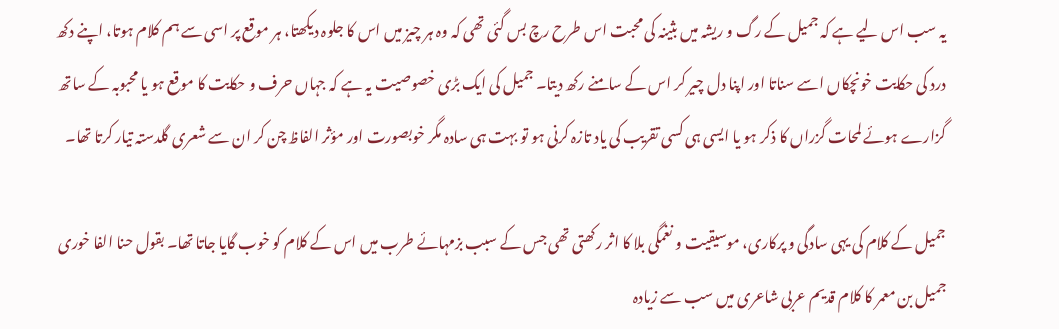یہ سب اس لیے ہے کہ جمیل کے رگ و ریشہ میں بثینہ کی محبت اس طرح رچ بس گئی تھی کہ وہ ہر چیز میں اس کا جلوہ دیکھتا، ہر موقع پر اسی سے ہم کلام ہوتا، اپنے دکھ درد کی حکایت خونچکاں اسے سناتا اور اپنا دل چیر کر اس کے سامنے رکھ دیتا۔ جمیل کی ایک بڑی خصوصیت یہ ہے کہ جہاں حرف و حکایت کا موقع ہو یا محبوبہ کے ساتھ گزارے ہوئے لمحات گزراں کا ذکر ہو یا ایسی ہی کسی تقریب کی یاد تازہ کرنی ہو تو بہت ہی سادہ مگر خوبصورت اور مؤثر الفاظ چن کر ان سے شعری گلدستہ تیار کرتا تھا۔

جمیل کے کلام کی یہی سادگی و پرکاری، موسیقیت و نغمگی بلا کا اثر رکھتی تھی جس کے سبب بزمہائے طرب میں اس کے کلام کو خوب گایا جاتا تھا۔ بقول حنا الفا خوری جمیل بن معمر کا کلام قدیم عربی شاعری میں سب سے زیادہ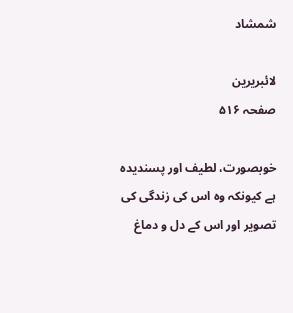شمشاد

لائبریرین
صفحہ ۵۱۶

خوبصورت، لطیف اور پسندیدہ ہے کیونکہ وہ اس کی زندگی کی تصویر اور اس کے دل و دماغ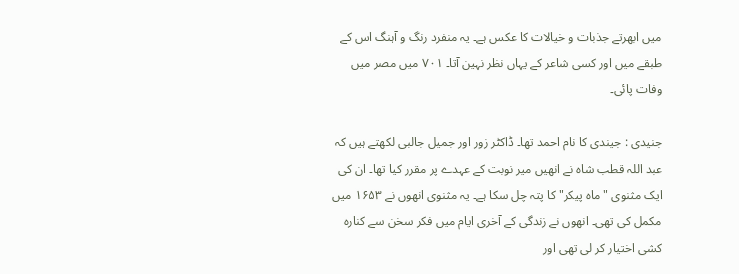میں ابھرتے جذبات و خیالات کا عکس ہے۔ یہ منفرد رنگ و آہنگ اس کے طبقے میں اور کسی شاعر کے یہاں نظر نہین آتا۔ ۷۰۱ میں مصر میں وفات پائی۔

جنیدی : جیندی کا نام احمد تھا۔ ڈاکٹر زور اور جمیل جالبی لکھتے ہیں کہ عبد اللہ قطب شاہ نے انھیں میر نوبت کے عہدے پر مقرر کیا تھا۔ ان کی ایک مثنوی "ماہ پیکر" کا پتہ چل سکا ہے۔ یہ مثنوی انھوں نے ۱۶۵۳ میں مکمل کی تھی۔ انھوں نے زندگی کے آخری ایام میں فکر سخن سے کنارہ کشی اختیار کر لی تھی اور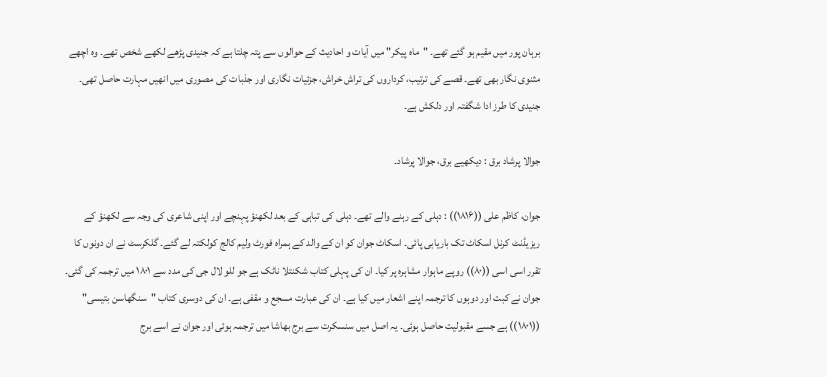برہان پور میں مقیم ہو گئے تھے۔ "ماہ پیکر" میں آیات و احادیث کے حوالوں سے پتہ چلتا ہے کہ جنیدی پڑھے لکھے شخص تھے۔ وہ اچھے مثنوی نگار بھی تھے۔ قصے کی ترتیب، کرداروں کی تراش خراش، جزئیات نگاری اور جذبات کی مصوری میں انھیں مہارت حاصل تھی۔ جنیدی کا طرز ادا شگفتہ اور دلکش ہے۔

جوالا پرشاد برق : دیکھیے برق، جوالا پرشاد۔

جوان، کاظم علی ((۱۸۱۶)) : دہلی کے رہنے والے تھے۔ دہلی کی تباہی کے بعد لکھنؤ پہنچے اور اپنی شاعری کی وجہ سے لکھنؤ کے ریزیڈنٹ کرنل اسکاٹ تک باریابی پائی۔ اسکاٹ جوان کو ان کے والد کے ہمراہ فورٹ ولیم کالج کولکتہ لے گئے۔ گلکرسٹ نے ان دونوں کا تقرر اسی اسی ((۸۰)) روپے ماہوار مشاہرہ پر کیا۔ ان کی پہلی کتاب شکنتلا ناٹک ہے جو للو لال جی کی مدد سے ۱۸۰۱ میں ترجمہ کی گئی۔ جوان نے کبت اور دوہوں کا ترجمہ اپنے اشعار میں کیا ہے۔ ان کی عبارت مسجع و مقفی ہے۔ ان کی دوسری کتاب "سنگھاسن بتیسی" ((۱۸۰۱)) ہے جسے مقبولیت حاصل ہوئی۔ یہ اصل میں سنسکرت سے برج بھاشا میں ترجمہ ہوئی اور جوان نے اسے برج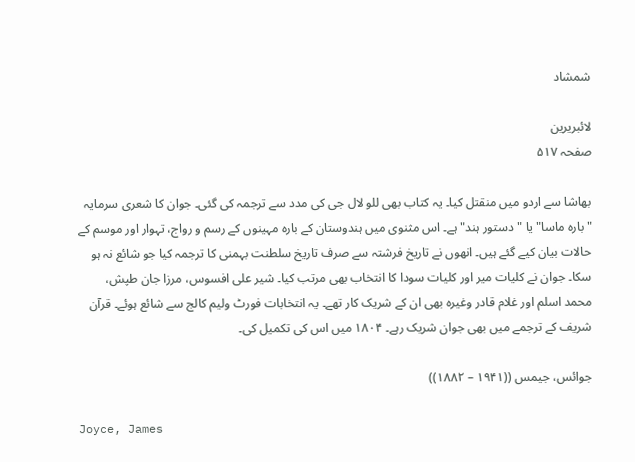شمشاد

لائبریرین
صفحہ ۵۱۷

بھاشا سے اردو میں منقتل کیا۔ یہ کتاب بھی للو لال جی کی مدد سے ترجمہ کی گئی۔ جوان کا شعری سرمایہ "بارہ ماسا" یا "دستور ہند" ہے۔ اس مثنوی میں ہندوستان کے بارہ مہینوں کے رسم و رواج، تہوار اور موسم کے حالات بیان کیے گئے ہیں۔ انھوں نے تاریخ فرشتہ سے صرف تاریخ سلطنت بہمنی کا ترجمہ کیا جو شائع نہ ہو سکا۔ جوان نے کلیات میر اور کلیات سودا کا انتخاب بھی مرتب کیا۔ شیر علی افسوس، مرزا جان طپش، محمد اسلم اور غلام قادر وغیرہ بھی ان کے شریک کار تھے۔ یہ انتخابات فورٹ ولیم کالج سے شائع ہوئے۔ قرآن شریف کے ترجمے میں بھی جوان شریک رہے۔ ۱۸۰۴ میں اس کی تکمیل کی۔

جوائس، جیمس ((۱۹۴۱ – ۱۸۸۲))

Joyce, James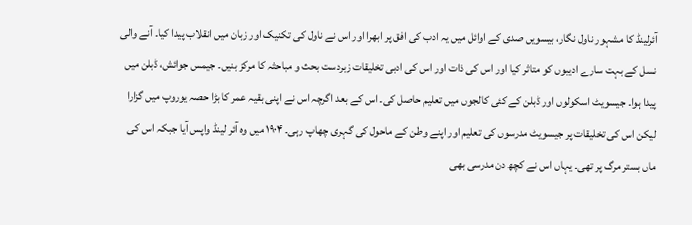آئرلینڈ کا مشہور ناول نگار، بیسویں صدی کے اوائل میں یہ ادب کی افق پر ابھرا اور اس نے ناول کی تکنیک اور زبان میں انقلاب پیدا کیا۔ آنے والی نسل کے بہت سارے ادیبوں کو متاثر کیا اور اس کی ذات اور اس کی ادبی تخلیقات زبردست بحث و مباحثہ کا مرکز بنیں۔ جیمس جوائش، ڈبلن میں پیدا ہوا۔ جیسویٹ اسکولوں اور ڈبلن کے کئی کالجوں میں تعلیم حاصل کی۔ اس کے بعد اگرچہ اس نے اپنی بقیہ عمر کا بڑا حصہ یوروپ میں گزارا لیکن اس کی تخلیقات پر جیسویٹ مدرسوں کی تعلیم اور اپنے وطن کے ماحول کی گہری چھاپ رہی۔ ۱۹۰۴ میں وہ آئر لینڈ واپس آیا جبکہ اس کی ماں بستر مرگ پر تھی۔ یہاں اس نے کچھ دن مدرسی بھی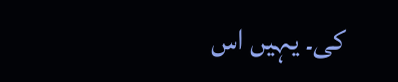کی۔ یہیں اس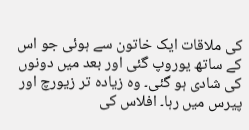کی ملاقات ایک خاتون سے ہوئی جو اس کے ساتھ یوروپ گئی اور بعد میں دونوں کی شادی ہو گئی۔ وہ زیادہ تر زیورچ اور پیرس میں رہا۔ افلاس کی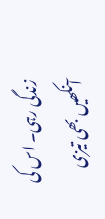زندگی رہی۔ اس کی آنکھیں بھی تیزی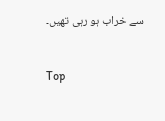سے خراب ہو رہی تھیں۔


Top